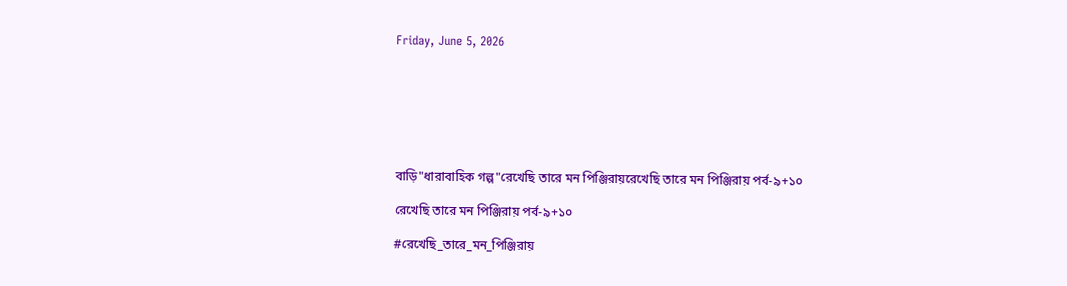Friday, June 5, 2026







বাড়ি"ধারাবাহিক গল্প"রেখেছি তারে মন পিঞ্জিরায়রেখেছি তারে মন পিঞ্জিরায় পর্ব-৯+১০

রেখেছি তারে মন পিঞ্জিরায় পর্ব-৯+১০

#রেখেছি_তারে_মন_পিঞ্জিরায়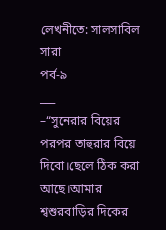লেখনীতে: সালসাবিল সারা
পর্ব-৯
___
–“সুনেরার বিয়ের পরপর তাহুরার বিয়ে দিবো।ছেলে ঠিক করা আছে।আমার শ্বশুরবাড়ির দিকের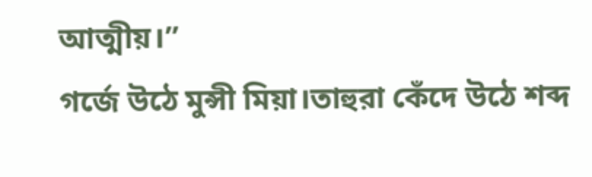আত্মীয়।”
গর্জে উঠে মুন্সী মিয়া।তাহুরা কেঁদে উঠে শব্দ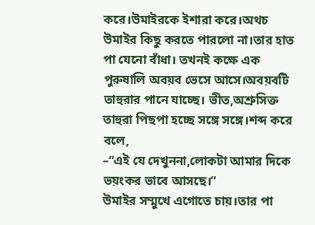করে।উমাইরকে ইশারা করে।অথচ উমাইর কিছু করতে পারলো না।তার হাত পা যেনো বাঁধা। তখনই কক্ষে এক পুরুষালি অবয়ব ভেসে আসে।অবয়বটি তাহুরার পানে যাচ্ছে। ভীত,অশ্রুসিক্ত তাহুরা পিছপা হচ্ছে সঙ্গে সঙ্গে।শব্দ করে বলে,
–“এই যে দেখুননা,লোকটা আমার দিকে ভয়ংকর ভাবে আসছে।”
উমাইর সম্মুখে এগোতে চায়।তার পা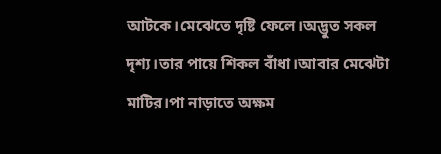আটকে।মেঝেতে দৃষ্টি ফেলে।অদ্ভুত সকল দৃশ্য।তার পায়ে শিকল বাঁধা।আবার মেঝেটা মাটির।পা নাড়াতে অক্ষম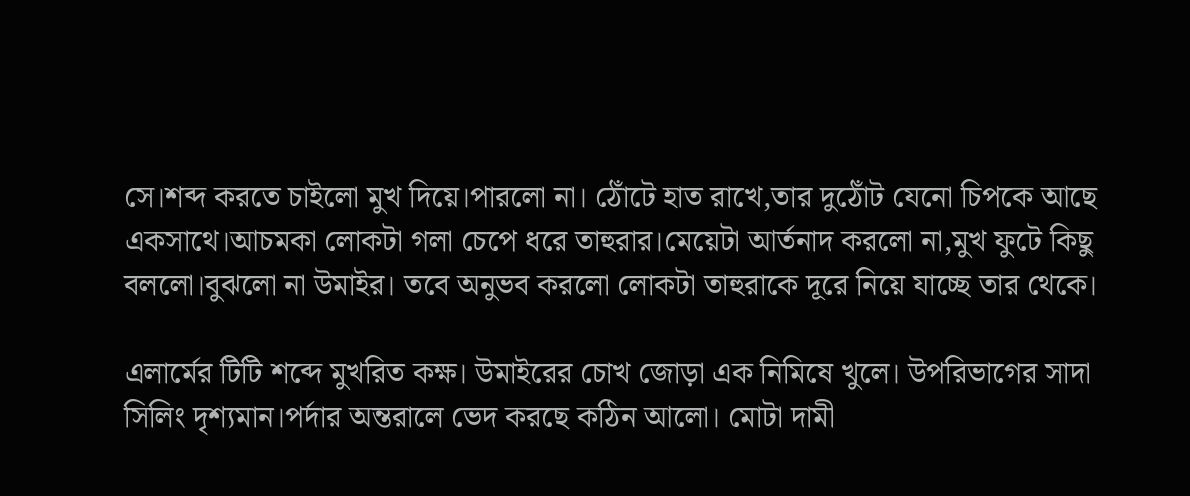সে।শব্দ করতে চাইলো মুখ দিয়ে।পারলো না। ঠোঁটে হাত রাখে,তার দুঠোঁট যেনো চিপকে আছে একসাথে।আচমকা লোকটা গলা চেপে ধরে তাহুরার।মেয়েটা আর্তনাদ করলো না,মুখ ফুটে কিছু বললো।বুঝলো না উমাইর। তবে অনুভব করলো লোকটা তাহুরাকে দূরে নিয়ে যাচ্ছে তার থেকে।

এলার্মের টিটি শব্দে মুখরিত কক্ষ। উমাইরের চোখ জোড়া এক নিমিষে খুলে। উপরিভাগের সাদা সিলিং দৃশ্যমান।পর্দার অন্তরালে ভেদ করছে কঠিন আলো। মোটা দামী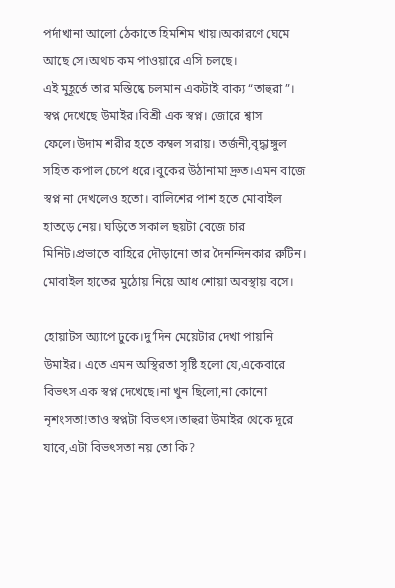পর্দাখানা আলো ঠেকাতে হিমশিম খায়।অকারণে ঘেমে আছে সে।অথচ কম পাওয়ারে এসি চলছে।
এই মুহূর্তে তার মস্তিষ্কে চলমান একটাই বাক্য “তাহুরা”। স্বপ্ন দেখেছে উমাইর।বিশ্রী এক স্বপ্ন। জোরে শ্বাস ফেলে।উদাম শরীর হতে কম্বল সরায়। তর্জনী,বৃদ্ধাঙ্গুল সহিত কপাল চেপে ধরে।বুকের উঠানামা দ্রুত।এমন বাজে স্বপ্ন না দেখলেও হতো। বালিশের পাশ হতে মোবাইল হাতড়ে নেয়। ঘড়িতে সকাল ছয়টা বেজে চার মিনিট।প্রভাতে বাহিরে দৌড়ানো তার দৈনন্দিনকার রুটিন। মোবাইল হাতের মুঠোয় নিয়ে আধ শোয়া অবস্থায় বসে।

হোয়াটস অ্যাপে ঢুকে।দু’দিন মেয়েটার দেখা পায়নি উমাইর। এতে এমন অস্থিরতা সৃষ্টি হলো যে,একেবারে বিভৎস এক স্বপ্ন দেখেছে।না খুন ছিলো,না কোনো নৃশংসতা!তাও স্বপ্নটা বিভৎস।তাহুরা উমাইর থেকে দূরে যাবে,এটা বিভৎসতা নয় তো কি?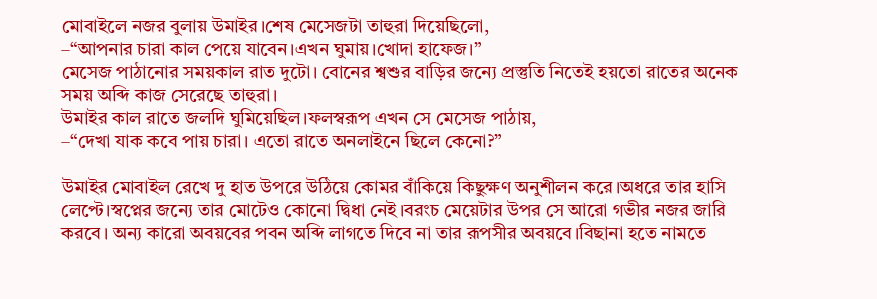মোবাইলে নজর বুলায় উমাইর।শেষ মেসেজটা তাহুরা দিয়েছিলো,
–“আপনার চারা কাল পেয়ে যাবেন।এখন ঘুমায়।খোদা হাফেজ।”
মেসেজ পাঠানোর সময়কাল রাত দুটো। বোনের শ্বশুর বাড়ির জন্যে প্রস্তুতি নিতেই হয়তো রাতের অনেক সময় অব্দি কাজ সেরেছে তাহুরা।
উমাইর কাল রাতে জলদি ঘুমিয়েছিল।ফলস্বরূপ এখন সে মেসেজ পাঠায়,
–“দেখা যাক কবে পায় চারা। এতো রাতে অনলাইনে ছিলে কেনো?”

উমাইর মোবাইল রেখে দু হাত উপরে উঠিয়ে কোমর বাঁকিয়ে কিছুক্ষণ অনুশীলন করে।অধরে তার হাসি লেপ্টে।স্বপ্নের জন্যে তার মোটেও কোনো দ্বিধা নেই।বরংচ মেয়েটার উপর সে আরো গভীর নজর জারি করবে। অন্য কারো অবয়বের পবন অব্দি লাগতে দিবে না তার রূপসীর অবয়বে।বিছানা হতে নামতে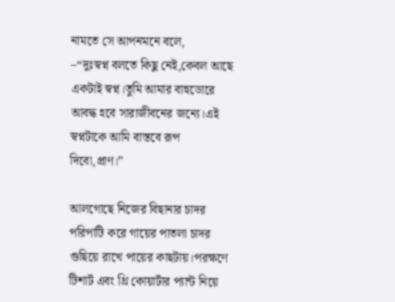নামতে সে আপনমনে বলে,
–“দুঃস্বপ্ন বলতে কিছু নেই,কেবল আছে একটাই স্বপ্ন।তুমি আমার বাহুডোরে আবদ্ধ হবে সারাজীবনের জন্যে।এই স্বপ্নটাকে আমি বাস্তবে রূপ দিবো,প্রাণ।”

আলগোছে নিজের বিছানার চাদর পরিপাটি করে গায়ের পাতলা চাদর গুছিয়ে রাখে পায়ের কাছটায়।পরক্ষণে টিশার্ট এবং থ্রি কোয়ার্টার প্যান্ট নিয়ে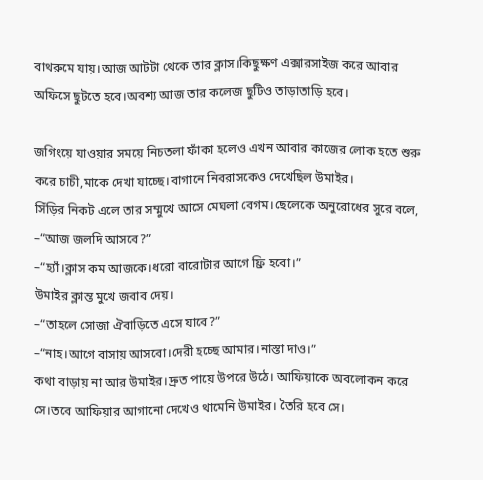বাথরুমে যায়।আজ আটটা থেকে তার ক্লাস।কিছুক্ষণ এক্সারসাইজ করে আবার অফিসে ছুটতে হবে।অবশ্য আজ তার কলেজ ছুটিও তাড়াতাড়ি হবে।

জগিংয়ে যাওয়ার সময়ে নিচতলা ফাঁকা হলেও এখন আবার কাজের লোক হতে শুরু করে চাচী,মাকে দেখা যাচ্ছে।বাগানে নিবরাসকেও দেখেছিল উমাইর।
সিঁড়ির নিকট এলে তার সম্মুখে আসে মেঘলা বেগম।ছেলেকে অনুরোধের সুরে বলে,
–“আজ জলদি আসবে?”
–“হ্যাঁ।ক্লাস কম আজকে।ধরো বারোটার আগে ফ্রি হবো।”
উমাইর ক্লান্ত মুখে জবাব দেয়।
–“তাহলে সোজা ঐবাড়িতে এসে যাবে?”
–“নাহ।আগে বাসায় আসবো।দেরী হচ্ছে আমার।নাস্তা দাও।”
কথা বাড়ায় না আর উমাইর।দ্রুত পায়ে উপরে উঠে। আফিয়াকে অবলোকন করে সে।তবে আফিয়ার আগানো দেখেও থামেনি উমাইর। তৈরি হবে সে।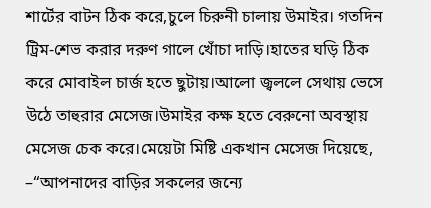শার্টের বাটন ঠিক করে,চুলে চিরুনী চালায় উমাইর। গতদিন ট্রিম-শেভ করার দরুণ গালে খোঁচা দাড়ি।হাতের ঘড়ি ঠিক করে মোবাইল চার্জ হতে ছুটায়।আলো জ্বললে সেথায় ভেসে উঠে তাহুরার মেসেজ।উমাইর কক্ষ হতে বেরুনো অবস্থায় মেসেজ চেক করে।মেয়েটা মিষ্টি একখান মেসেজ দিয়েছে,
–“আপনাদের বাড়ির সকলের জন্যে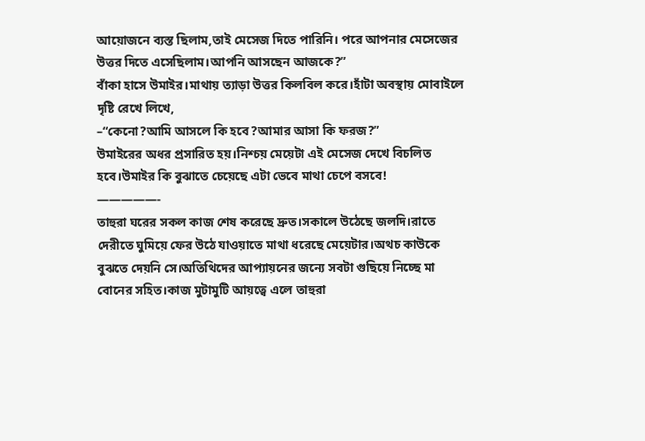আয়োজনে ব্যস্ত ছিলাম,তাই মেসেজ দিতে পারিনি। পরে আপনার মেসেজের উত্তর দিতে এসেছিলাম।আপনি আসছেন আজকে?”
বাঁকা হাসে উমাইর।মাথায় ত্যাড়া উত্তর কিলবিল করে।হাঁটা অবস্থায় মোবাইলে দৃষ্টি রেখে লিখে,
–“কেনো?আমি আসলে কি হবে?আমার আসা কি ফরজ?”
উমাইরের অধর প্রসারিত হয়।নিশ্চয় মেয়েটা এই মেসেজ দেখে বিচলিত হবে।উমাইর কি বুঝাতে চেয়েছে এটা ভেবে মাথা চেপে বসবে!
—————-
তাহুরা ঘরের সকল কাজ শেষ করেছে দ্রুত।সকালে উঠেছে জলদি।রাতে দেরীতে ঘুমিয়ে ফের উঠে যাওয়াতে মাথা ধরেছে মেয়েটার।অথচ কাউকে বুঝতে দেয়নি সে।অতিথিদের আপ্যায়নের জন্যে সবটা গুছিয়ে নিচ্ছে মা বোনের সহিত।কাজ মুটামুটি আয়ত্বে এলে তাহুরা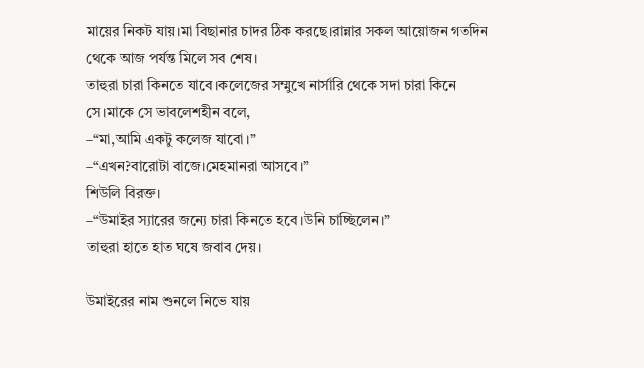মায়ের নিকট যায়।মা বিছানার চাদর ঠিক করছে।রান্নার সকল আয়োজন গতদিন থেকে আজ পর্যন্ত মিলে সব শেষ।
তাহুরা চারা কিনতে যাবে।কলেজের সম্মুখে নার্সারি থেকে সদা চারা কিনে সে।মাকে সে ভাবলেশহীন বলে,
–“মা,আমি একটু কলেজ যাবো।”
–“এখন?বারোটা বাজে।মেহমানরা আসবে।”
শিউলি বিরক্ত।
–“উমাইর স্যারের জন্যে চারা কিনতে হবে।উনি চাচ্ছিলেন।”
তাহুরা হাতে হাত ঘষে জবাব দেয়।

উমাইরের নাম শুনলে নিভে যায়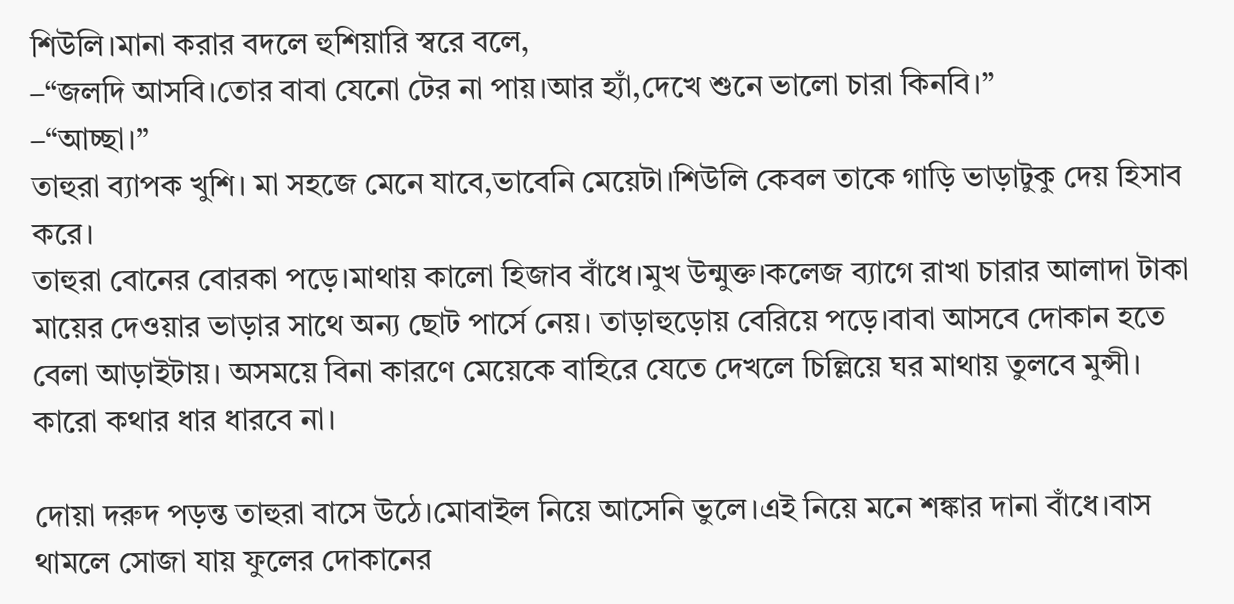শিউলি।মানা করার বদলে হুশিয়ারি স্বরে বলে,
–“জলদি আসবি।তোর বাবা যেনো টের না পায়।আর হ্যাঁ,দেখে শুনে ভালো চারা কিনবি।”
–“আচ্ছা।”
তাহুরা ব্যাপক খুশি। মা সহজে মেনে যাবে,ভাবেনি মেয়েটা।শিউলি কেবল তাকে গাড়ি ভাড়াটুকু দেয় হিসাব করে।
তাহুরা বোনের বোরকা পড়ে।মাথায় কালো হিজাব বাঁধে।মুখ উন্মুক্ত।কলেজ ব্যাগে রাখা চারার আলাদা টাকা মায়ের দেওয়ার ভাড়ার সাথে অন্য ছোট পার্সে নেয়। তাড়াহুড়োয় বেরিয়ে পড়ে।বাবা আসবে দোকান হতে বেলা আড়াইটায়। অসময়ে বিনা কারণে মেয়েকে বাহিরে যেতে দেখলে চিল্লিয়ে ঘর মাথায় তুলবে মুন্সী। কারো কথার ধার ধারবে না।

দোয়া দরুদ পড়ন্ত তাহুরা বাসে উঠে।মোবাইল নিয়ে আসেনি ভুলে।এই নিয়ে মনে শঙ্কার দানা বাঁধে।বাস থামলে সোজা যায় ফুলের দোকানের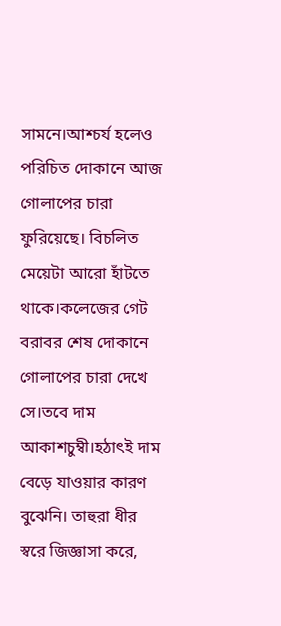সামনে।আশ্চর্য হলেও পরিচিত দোকানে আজ গোলাপের চারা ফুরিয়েছে। বিচলিত মেয়েটা আরো হাঁটতে থাকে।কলেজের গেট বরাবর শেষ দোকানে গোলাপের চারা দেখে সে।তবে দাম আকাশচুম্বী।হঠাৎই দাম বেড়ে যাওয়ার কারণ বুঝেনি। তাহুরা ধীর স্বরে জিজ্ঞাসা করে,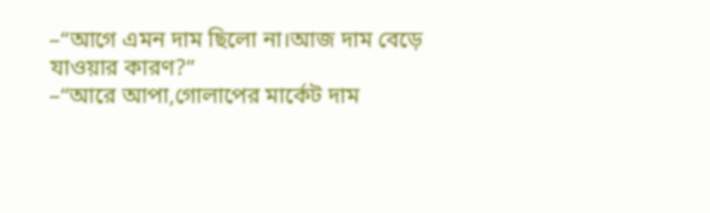–“আগে এমন দাম ছিলো না।আজ দাম বেড়ে যাওয়ার কারণ?”
–“আরে আপা,গোলাপের মার্কেট দাম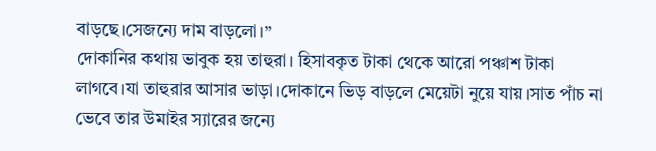বাড়ছে।সেজন্যে দাম বাড়লো।”
দোকানির কথায় ভাবুক হয় তাহুরা। হিসাবকৃত টাকা থেকে আরো পঞ্চাশ টাকা লাগবে।যা তাহুরার আসার ভাড়া।দোকানে ভিড় বাড়লে মেয়েটা নুয়ে যায়।সাত পাঁচ না ভেবে তার উমাইর স্যারের জন্যে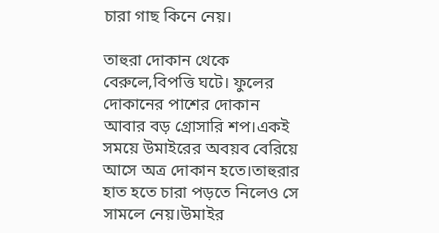চারা গাছ কিনে নেয়।

তাহুরা দোকান থেকে বেরুলে,বিপত্তি ঘটে। ফুলের দোকানের পাশের দোকান আবার বড় গ্রোসারি শপ।একই সময়ে উমাইরের অবয়ব বেরিয়ে আসে অত্র দোকান হতে।তাহুরার হাত হতে চারা পড়তে নিলেও সে সামলে নেয়।উমাইর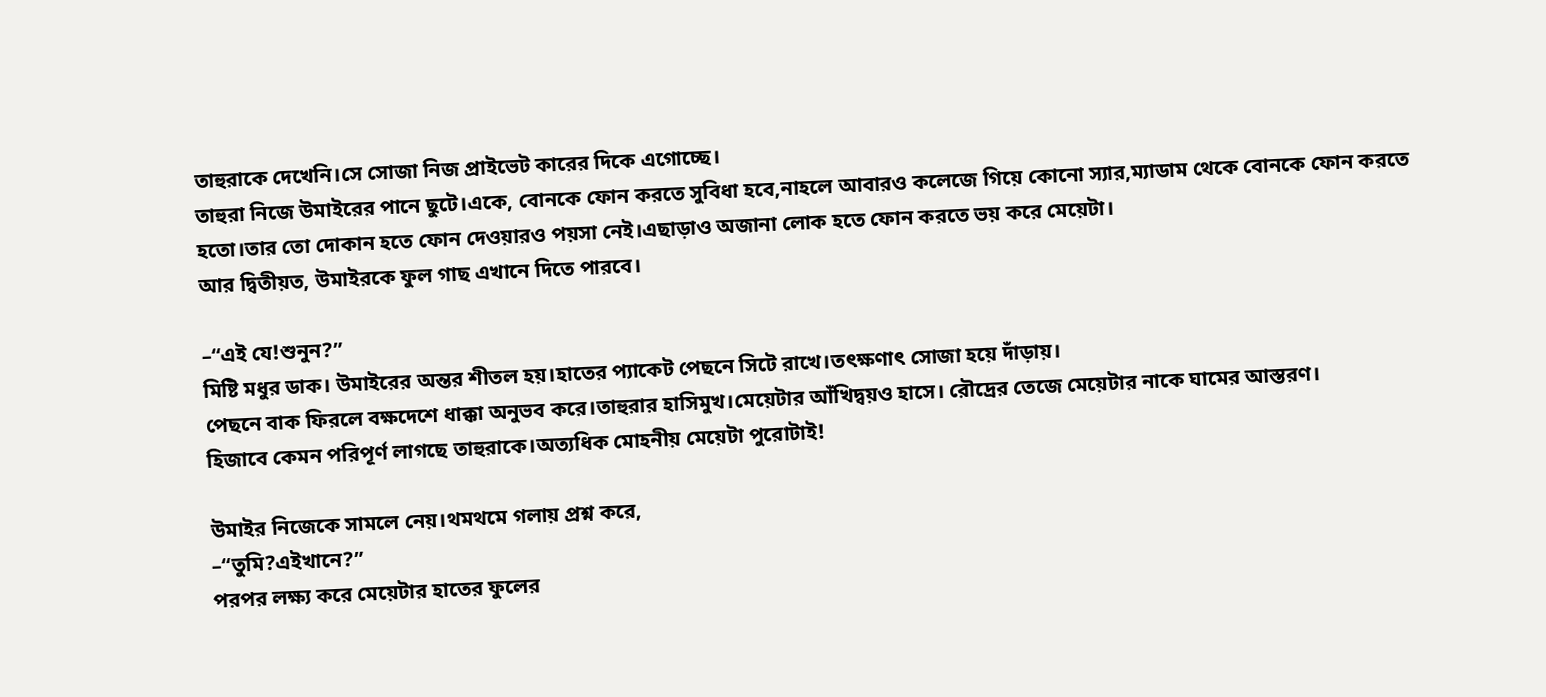তাহুরাকে দেখেনি।সে সোজা নিজ প্রাইভেট কারের দিকে এগোচ্ছে।
তাহুরা নিজে উমাইরের পানে ছুটে।একে, বোনকে ফোন করতে সুবিধা হবে,নাহলে আবারও কলেজে গিয়ে কোনো স্যার,ম্যাডাম থেকে বোনকে ফোন করতে হতো।তার তো দোকান হতে ফোন দেওয়ারও পয়সা নেই।এছাড়াও অজানা লোক হতে ফোন করতে ভয় করে মেয়েটা।
আর দ্বিতীয়ত, উমাইরকে ফুল গাছ এখানে দিতে পারবে।

–“এই যে!শুনুন?”
মিষ্টি মধুর ডাক। উমাইরের অন্তর শীতল হয়।হাতের প্যাকেট পেছনে সিটে রাখে।তৎক্ষণাৎ সোজা হয়ে দাঁড়ায়।
পেছনে বাক ফিরলে বক্ষদেশে ধাক্কা অনুভব করে।তাহুরার হাসিমুখ।মেয়েটার আঁখিদ্বয়‌ও হাসে। রৌদ্রের তেজে মেয়েটার নাকে ঘামের আস্তরণ।
হিজাবে কেমন পরিপূর্ণ লাগছে তাহুরাকে।অত্যধিক মোহনীয় মেয়েটা পুরোটাই!

উমাইর নিজেকে সামলে নেয়।থমথমে গলায় প্রশ্ন করে,
–“তুমি?এইখানে?”
পরপর লক্ষ্য করে মেয়েটার হাতের ফুলের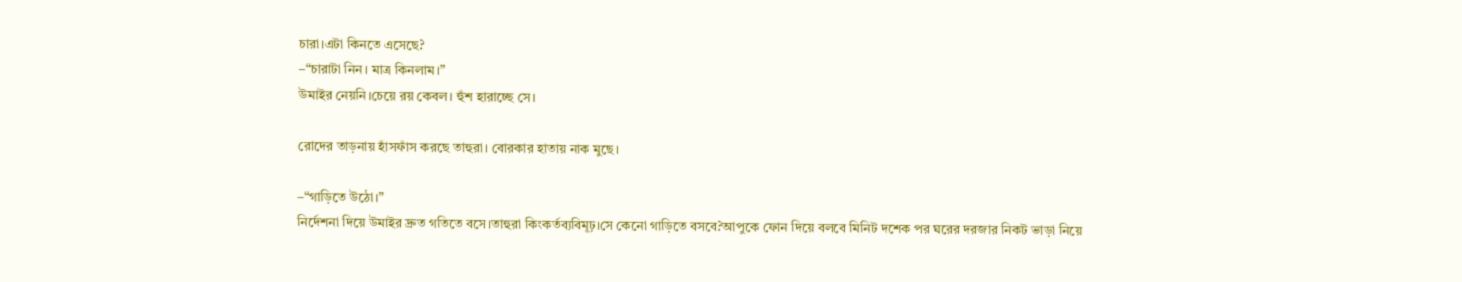চারা।এটা কিনতে এসেছে?
–“চারাটা নিন। মাত্র কিনলাম।”
উমাইর নেয়নি।চেয়ে রয় কেবল। হুঁশ হারাচ্ছে সে‌।

রোদের তাড়নায় হাঁসফাঁস করছে তাহুরা। বোরকার হাতায় নাক মুছে।

–“গাড়িতে উঠো।”
নির্দেশনা দিয়ে উমাইর দ্রুত গতিতে বসে।তাহুরা কিংকর্তব্যবিমূঢ়।সে কেনো গাড়িতে বসবে?আপুকে ফোন দিয়ে বলবে মিনিট দশেক পর ঘরের দরজার নিকট ভাড়া নিয়ে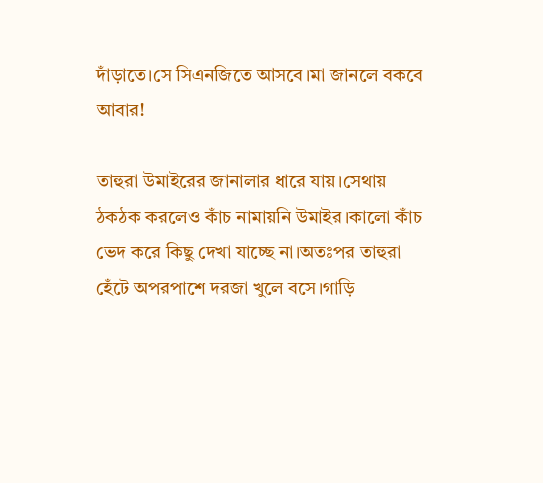দাঁড়াতে।সে সিএনজিতে আসবে।মা জানলে বকবে আবার!

তাহুরা উমাইরের জানালার ধারে যায়।সেথায় ঠকঠক করলেও কাঁচ নামায়নি উমাইর।কালো কাঁচ ভেদ করে কিছু দেখা যাচ্ছে না।অতঃপর তাহুরা হেঁটে অপরপাশে দরজা খুলে বসে।গাড়ি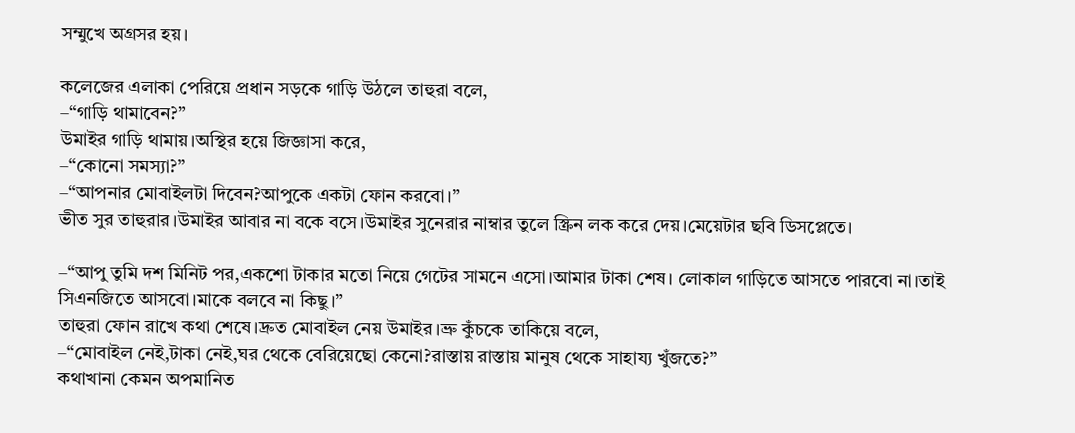সম্মুখে অগ্রসর হয়।

কলেজের এলাকা পেরিয়ে প্রধান সড়কে গাড়ি উঠলে তাহুরা বলে,
–“গাড়ি থামাবেন?”
উমাইর গাড়ি থামায়।অস্থির হয়ে জিজ্ঞাসা করে,
–“কোনো সমস্যা?”
–“আপনার মোবাইলটা দিবেন?আপুকে একটা ফোন করবো।”
ভীত সুর তাহুরার।উমাইর আবার না বকে বসে।উমাইর সুনেরার নাম্বার তুলে স্ক্রিন লক করে দেয়।মেয়েটার ছবি ডিসপ্লেতে।

–“আপু তুমি দশ মিনিট পর,একশো টাকার মতো নিয়ে গেটের সামনে এসো।আমার টাকা শেষ। লোকাল গাড়িতে আসতে পারবো না।তাই সিএনজিতে আসবো।মাকে বলবে না কিছু।”
তাহুরা ফোন রাখে কথা শেষে।দ্রুত মোবাইল নেয় উমাইর।ভ্রু কুঁচকে তাকিয়ে বলে,
–“মোবাইল নেই,টাকা নেই,ঘর থেকে বেরিয়েছো কেনো?রাস্তায় রাস্তায় মানুষ থেকে সাহায্য খুঁজতে?”
কথাখানা কেমন অপমানিত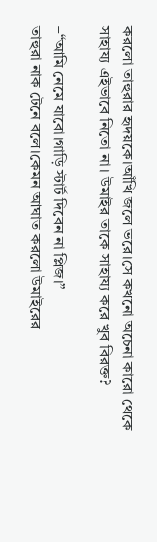করলো তাহুরার হৃদয়কে।আঁখি জলে ভরে।সে কখনো অচেনা কারো থেকে সাহায্য এইভাবে নিতো না। উমাইর তাকে সাহায্য করে খুব বিরক্ত?

–“আমি নেমে যাবো।গাড়ি স্টার্ট দিবেন না প্লিজ।”
তাহুরা নাক টেনে বলে।কেমন আঘাত করলো উমাইরের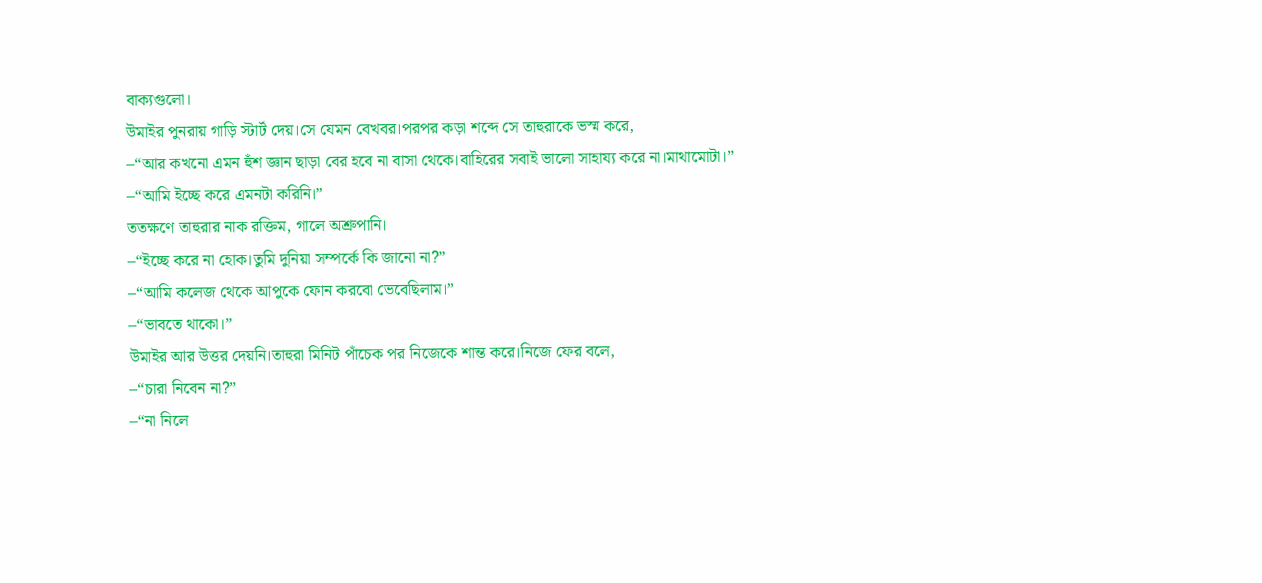বাক্যগুলো।
উমাইর পুনরায় গাড়ি স্টার্ট দেয়।সে যেমন বেখবর।পরপর কড়া শব্দে সে তাহুরাকে ভস্ম করে,
–“আর কখনো এমন হুঁশ জ্ঞান ছাড়া বের হবে না বাসা থেকে।বাহিরের সবাই ভালো সাহায্য করে না।মাথামোটা।”
–“আমি ইচ্ছে করে এমনটা করিনি।”
ততক্ষণে তাহুরার নাক রক্তিম, গালে অশ্রুপানি।
–“ইচ্ছে করে না হোক।তুমি দুনিয়া সম্পর্কে কি জানো না?”
–“আমি কলেজ থেকে আপুকে ফোন করবো ভেবেছিলাম।”
–“ভাবতে থাকো।”
উমাইর আর উত্তর দেয়নি।তাহুরা মিনিট পাঁচেক পর নিজেকে শান্ত করে।নিজে ফের বলে,
–“চারা নিবেন না?”
–“না নিলে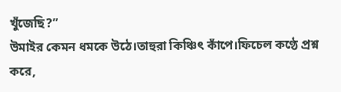খুঁজেছি?”
উমাইর কেমন ধমকে উঠে।তাহুরা কিঞ্চিৎ কাঁপে।ফিচেল কণ্ঠে প্রশ্ন করে,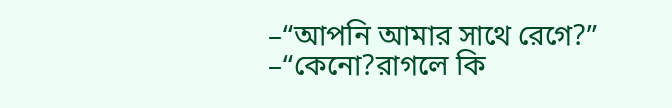–“আপনি আমার সাথে রেগে?”
–“কেনো?রাগলে কি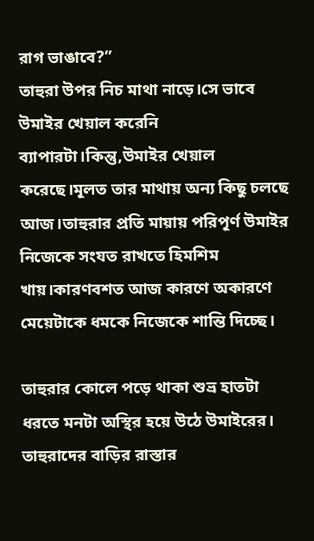রাগ ভাঙাবে?”
তাহুরা উপর নিচ মাথা নাড়ে।সে ভাবে উমাইর খেয়াল করেনি ব্যাপারটা।কিন্তু,উমাইর খেয়াল করেছে।মূলত তার মাথায় অন্য কিছু চলছে আজ।তাহুরার প্রতি মায়ায় পরিপূর্ণ উমাইর নিজেকে সংযত রাখতে হিমশিম খায়।কারণবশত আজ কারণে অকারণে মেয়েটাকে ধমকে নিজেকে শান্তি দিচ্ছে।

তাহুরার কোলে পড়ে থাকা শুভ্র হাতটা ধরতে মনটা অস্থির হয়ে উঠে উমাইরের। তাহুরাদের বাড়ির রাস্তার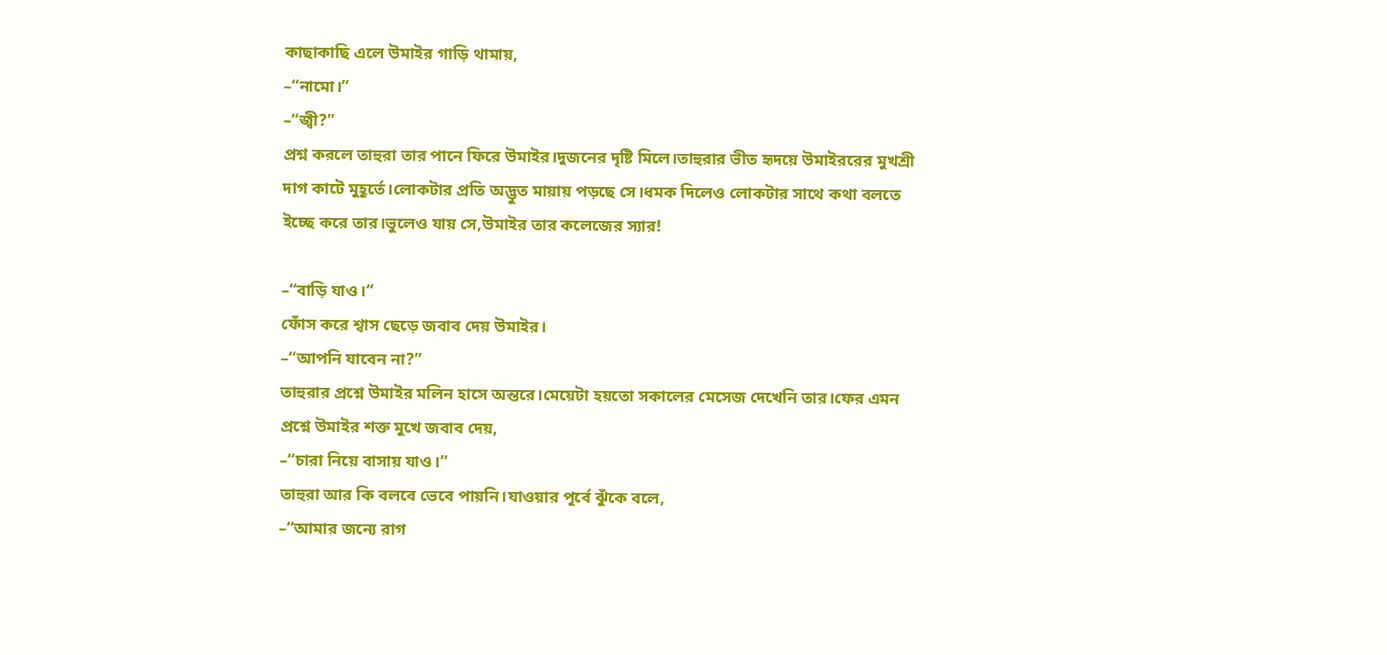কাছাকাছি এলে উমাইর গাড়ি থামায়,
–“নামো।”
–“জ্বী?”
প্রশ্ন করলে তাহুরা তার পানে ফিরে উমাইর।দুজনের দৃষ্টি মিলে।তাহুরার ভীত হৃদয়ে উমাইররের মুখশ্রী দাগ কাটে মুহূর্তে।লোকটার প্রতি অদ্ভুত মায়ায় পড়ছে সে।ধমক দিলেও লোকটার সাথে কথা বলতে ইচ্ছে করে তার।ভুলেও যায় সে,উমাইর তার কলেজের স্যার!

–“বাড়ি যাও।”
ফোঁস করে শ্বাস ছেড়ে জবাব দেয় উমাইর।
–“আপনি যাবেন না?”
তাহুরার প্রশ্নে উমাইর মলিন হাসে অন্তরে।মেয়েটা হয়তো সকালের মেসেজ দেখেনি তার।ফের এমন প্রশ্নে উমাইর শক্ত মুখে জবাব দেয়,
–“চারা নিয়ে বাসায় যাও।”
তাহুরা আর কি বলবে ভেবে পায়নি।যাওয়ার পূর্বে ঝুঁকে বলে,
–“আমার জন্যে রাগ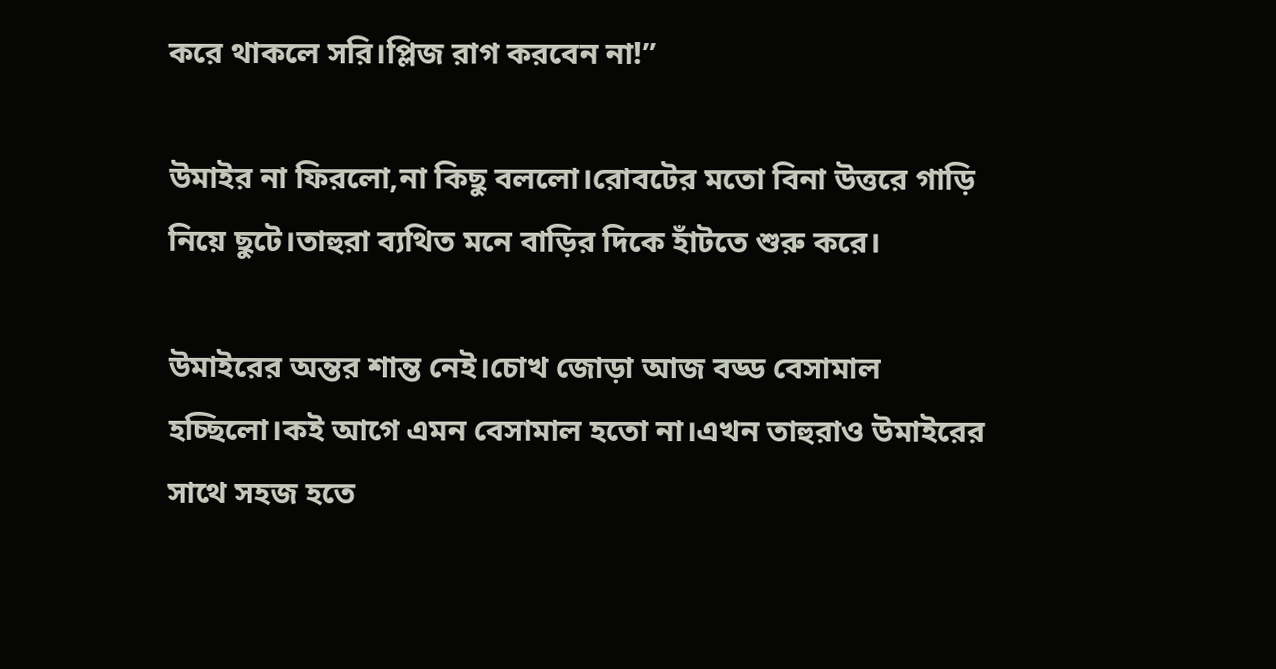করে থাকলে সরি।প্লিজ রাগ করবেন না!”

উমাইর না ফিরলো,না কিছু বললো।রোবটের মতো বিনা উত্তরে গাড়ি নিয়ে ছুটে।তাহুরা ব্যথিত মনে বাড়ির দিকে হাঁটতে শুরু করে।

উমাইরের অন্তর শান্ত নেই।চোখ জোড়া আজ বড্ড বেসামাল হচ্ছিলো।কই আগে এমন বেসামাল হতো না।এখন তাহুরাও উমাইরের সাথে সহজ হতে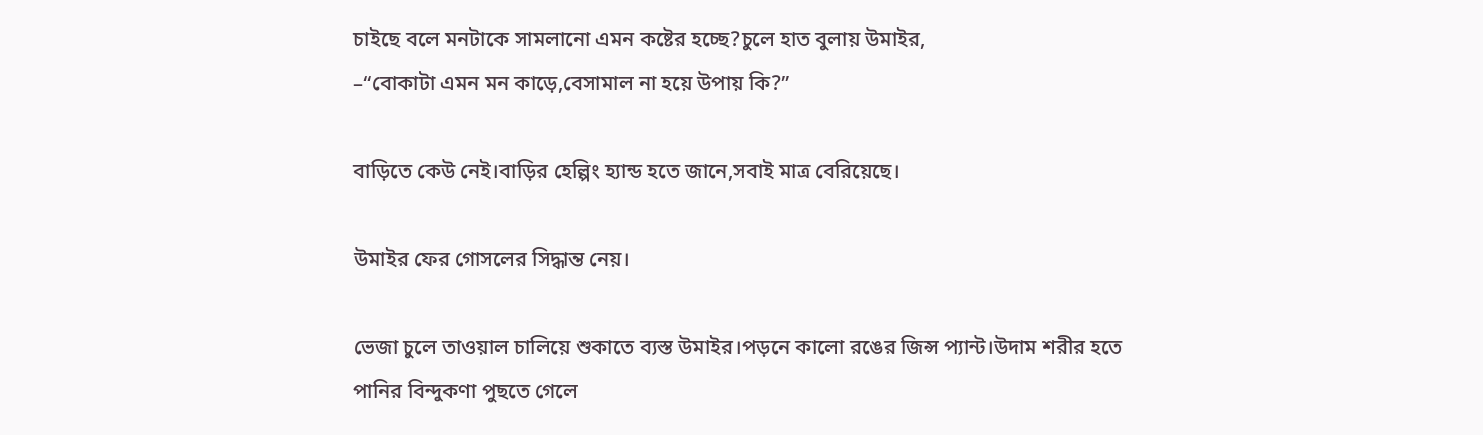চাইছে বলে মনটাকে সামলানো এমন কষ্টের হচ্ছে?চুলে হাত বুলায় উমাইর,
–“বোকাটা এমন মন কাড়ে,বেসামাল না হয়ে উপায় কি?”

বাড়িতে কেউ নেই।বাড়ির হেল্পিং হ্যান্ড হতে জানে,সবাই মাত্র বেরিয়েছে।

উমাইর ফের গোসলের সিদ্ধান্ত নেয়।

ভেজা চুলে তাওয়াল চালিয়ে শুকাতে ব্যস্ত উমাইর।পড়নে কালো রঙের জিন্স প্যান্ট।উদাম শরীর হতে পানির বিন্দুকণা পুছতে গেলে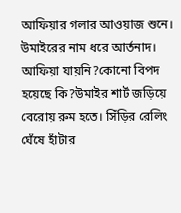আফিয়ার গলার আওয়াজ শুনে। উমাইরের নাম ধরে আর্তনাদ।
আফিয়া যায়নি?কোনো বিপদ হয়েছে কি?উমাইর শার্ট জড়িয়ে বেরোয় রুম হতে। সিঁড়ির রেলিং ঘেঁষে হাঁটার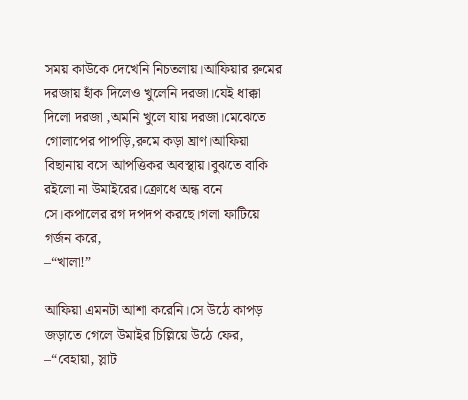সময় কাউকে দেখেনি নিচতলায়।আফিয়ার রুমের দরজায় হাঁক দিলেও খুলেনি দরজা।যেই ধাক্কা দিলো দরজা ,অমনি খুলে যায় দরজা।মেঝেতে গোলাপের পাপড়ি,রুমে কড়া ঘ্রাণ।আফিয়া বিছানায় বসে আপত্তিকর অবস্থায়।বুঝতে বাকি রইলো না উমাইরের।ক্রোধে অন্ধ বনে সে।কপালের রগ দপদপ করছে।গলা ফাটিয়ে গর্জন করে,
–“খালা!”

আফিয়া এমনটা আশা করেনি।সে উঠে কাপড় জড়াতে গেলে উমাইর চিল্লিয়ে উঠে ফের,
–“বেহায়া, স্লাট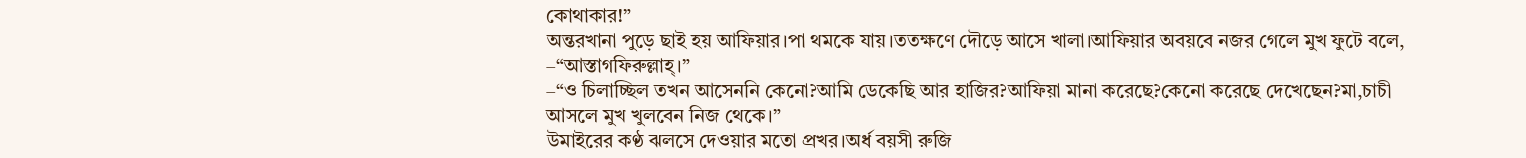কোথাকার!”
অন্তরখানা পুড়ে ছাই হয় আফিয়ার।পা থমকে যায়।ততক্ষণে দৌড়ে আসে খালা।আফিয়ার অবয়বে নজর গেলে মুখ ফুটে বলে,
–“আস্তাগফিরুল্লাহ্।”
–“ও চিলাচ্ছিল তখন আসেননি কেনো?আমি ডেকেছি আর হাজির?আফিয়া মানা করেছে?কেনো করেছে দেখেছেন?মা,চাচী আসলে মুখ খুলবেন নিজ থেকে।”
উমাইরের কণ্ঠ ঝলসে দেওয়ার মতো প্রখর।অর্ধ বয়সী রুজি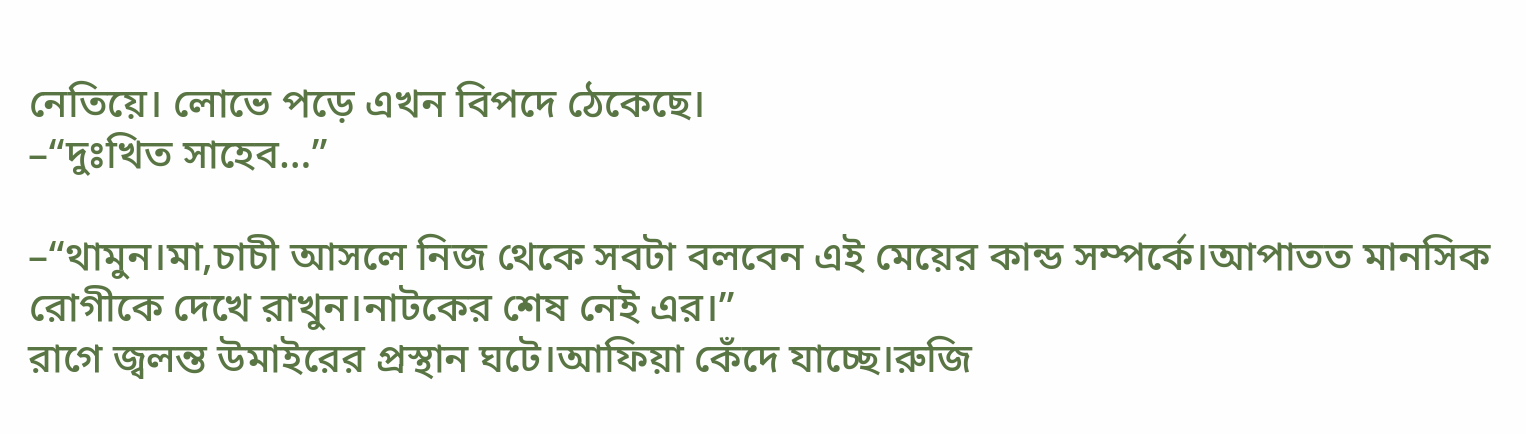নেতিয়ে। লোভে পড়ে এখন বিপদে ঠেকেছে।
–“দুঃখিত সাহেব…”

–“থামুন।মা,চাচী আসলে নিজ থেকে সবটা বলবেন এই মেয়ের কান্ড সম্পর্কে।আপাতত মানসিক রোগীকে দেখে রাখুন।নাটকের শেষ নেই এর।”
রাগে জ্বলন্ত উমাইরের প্রস্থান ঘটে।আফিয়া কেঁদে যাচ্ছে।রুজি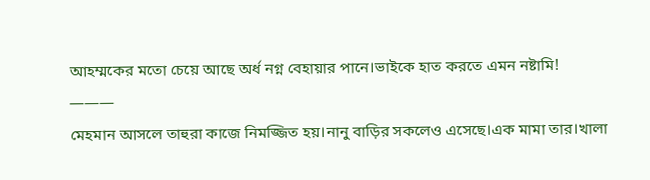আহম্মকের মতো চেয়ে আছে অর্ধ নগ্ন বেহায়ার পানে।ভাইকে হাত করতে এমন নষ্টামি!
———
মেহমান আসলে তাহুরা কাজে নিমজ্জিত হয়।নানু বাড়ির সকলেও এসেছে।এক মামা তার।খালা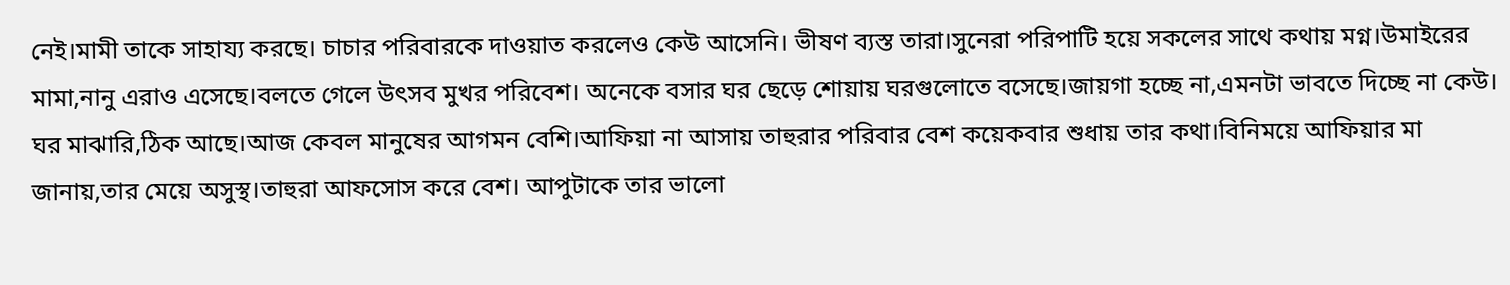নেই।মামী তাকে সাহায্য করছে। চাচার পরিবারকে দাওয়াত করলেও কেউ আসেনি। ভীষণ ব্যস্ত তারা।সুনেরা পরিপাটি হয়ে সকলের সাথে কথায় মগ্ন।উমাইরের মামা,নানু এরাও এসেছে।বলতে গেলে উৎসব মুখর পরিবেশ। অনেকে বসার ঘর ছেড়ে শোয়ায় ঘরগুলোতে বসেছে।জায়গা হচ্ছে না,এমনটা ভাবতে দিচ্ছে না কেউ। ঘর মাঝারি,ঠিক আছে।আজ কেবল মানুষের আগমন বেশি।আফিয়া না আসায় তাহুরার পরিবার বেশ কয়েকবার শুধায় তার কথা।বিনিময়ে আফিয়ার মা জানায়,তার মেয়ে অসুস্থ।তাহুরা আফসোস করে বেশ। আপুটাকে তার ভালো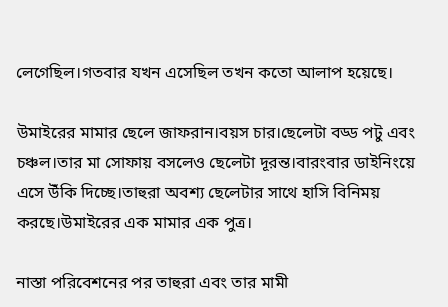লেগেছিল।গতবার যখন এসেছিল তখন কতো আলাপ হয়েছে।

উমাইরের মামার ছেলে জাফরান।বয়স চার।ছেলেটা বড্ড পটু এবং চঞ্চল।তার মা সোফায় বসলেও ছেলেটা দূরন্ত।বারংবার ডাইনিংয়ে এসে উঁকি দিচ্ছে।তাহুরা অবশ্য ছেলেটার সাথে হাসি বিনিময় করছে।উমাইরের এক মামার এক পুত্র।

নাস্তা পরিবেশনের পর তাহুরা এবং তার মামী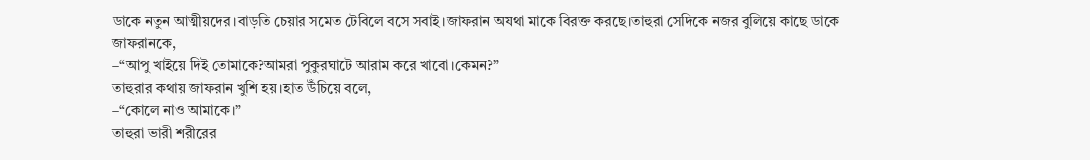ডাকে নতুন আত্মীয়দের।বাড়তি চেয়ার সমেত টেবিলে বসে সবাই।জাফরান অযথা মাকে বিরক্ত করছে।তাহুরা সেদিকে নজর বুলিয়ে কাছে ডাকে জাফরানকে,
–“আপু খাইয়ে দিই তোমাকে?আমরা পুকুরঘাটে আরাম করে খাবো।কেমন?”
তাহুরার কথায় জাফরান খুশি হয়।হাত উঁচিয়ে বলে,
–“কোলে নাও আমাকে।”
তাহুরা ভারী শরীরের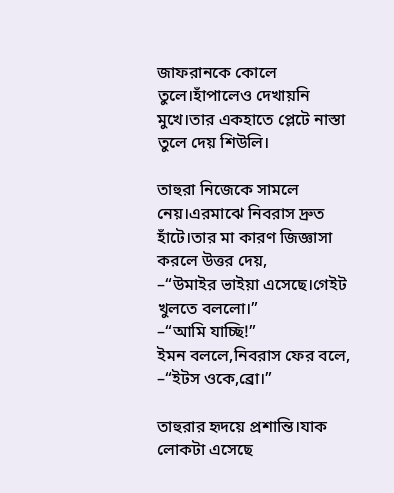জাফরানকে কোলে তুলে।হাঁপালেও দেখায়নি মুখে।তার একহাতে প্লেটে নাস্তা তুলে দেয় শিউলি।

তাহুরা নিজেকে সামলে নেয়।এরমাঝে নিবরাস দ্রুত হাঁটে।তার মা কারণ জিজ্ঞাসা করলে উত্তর দেয়,
–“উমাইর ভাইয়া এসেছে।গেইট খুলতে বললো।”
–“আমি যাচ্ছি!”
ইমন বললে,নিবরাস ফের বলে,
–“ইটস ওকে,ব্রো।”

তাহুরার হৃদয়ে প্রশান্তি।যাক লোকটা এসেছে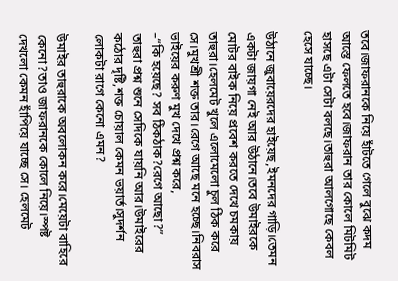তবে।জাফরানকে নিয়ে হাঁটতে গেলে বুঝে কদম আস্তে ফেলতে হবে।জাফরান তার কোলে মিটমিট হাসছে এটা সেটা বলছে।তাহুরা আলগোছে কেবল হেসে যাচ্ছে।

উঠানে জুবায়েরদের হাইয়েছ,ইমনদের গাড়ি।তেমন একটা জায়গা নেই আর উঠানে।তবে উমাইরকে মোটর বাইক নিয়ে প্রবেশ করতে দেখে চমকায় তাহুরা।হেলমেট খুলে এলোমেলো চুল ঠিক করে সে।মুখশ্রী শক্ত তার।রেগে আছে মনে হচ্ছে।নিবরাস ভাইয়ের করুণ মুখ দেখে প্রশ্ন করে,
–“কি হয়েছে? সব ঠিকঠাক?রেগে আছো?”
তাহুরা প্রশ্ন শুনে সেদিকে যায়নি আর।উমাইরের কঠোর দৃষ্টি,শক্ত চোয়াল কেমন ভয়ার্ত।সুদর্শন লোকটা রাগে কেনো এমন?

উমাইর তাহুরাকে অবলোকন করে।মেয়েটা বাহিরে কেনো?তাও জাফরানকে কোলে নিয়ে।স্পষ্ট দেখলো কেমন হাঁপিয়ে যাচ্ছে সে। হেলমেট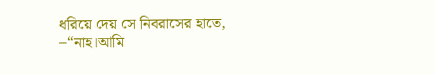ধরিয়ে দেয় সে নিবরাসের হাতে,
–“নাহ।আমি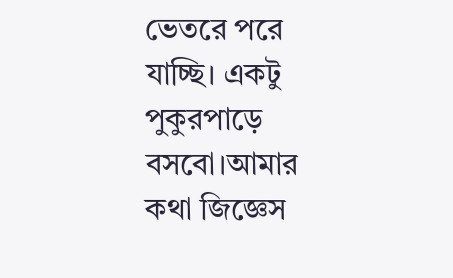ভেতরে পরে যাচ্ছি। একটু পুকুরপাড়ে বসবো।আমার কথা জিজ্ঞেস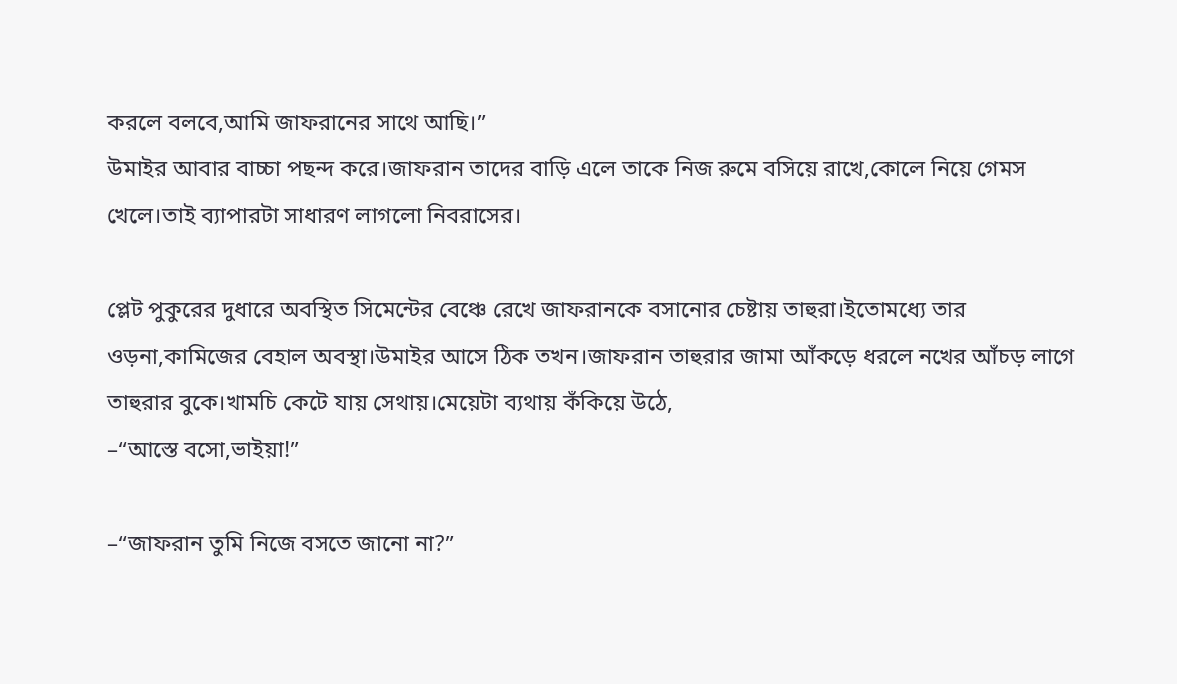করলে বলবে,আমি জাফরানের সাথে আছি।”
উমাইর আবার বাচ্চা পছন্দ করে।জাফরান তাদের বাড়ি এলে তাকে নিজ রুমে বসিয়ে রাখে,কোলে নিয়ে গেমস খেলে।তাই ব্যাপারটা সাধারণ লাগলো নিবরাসের।

প্লেট পুকুরের দুধারে অবস্থিত সিমেন্টের বেঞ্চে রেখে জাফরানকে বসানোর চেষ্টায় তাহুরা।ইতোমধ্যে তার ওড়না,কামিজের বেহাল অবস্থা।উমাইর আসে ঠিক তখন।জাফরান তাহুরার জামা আঁকড়ে ধরলে নখের আঁচড় লাগে তাহুরার বুকে।খামচি কেটে যায় সেথায়।মেয়েটা ব্যথায় কঁকিয়ে উঠে,
–“আস্তে বসো,ভাইয়া!”

–“জাফরান তুমি নিজে বসতে জানো না?”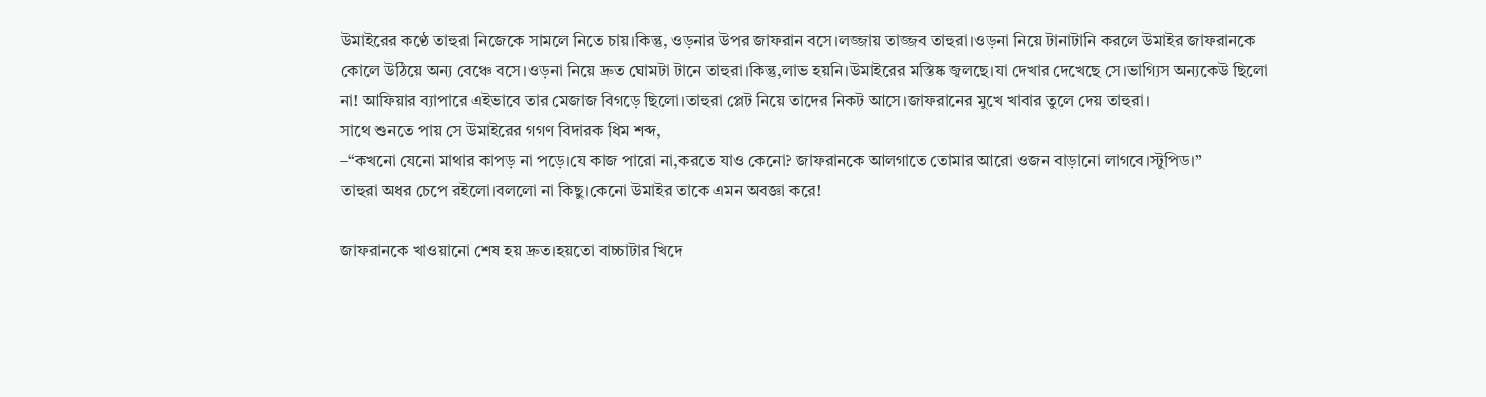উমাইরের কণ্ঠে তাহুরা নিজেকে সামলে নিতে চায়।কিন্তু, ওড়নার উপর জাফরান বসে।লজ্জায় তাজ্জব তাহুরা।ওড়না নিয়ে টানাটানি করলে উমাইর জাফরানকে কোলে উঠিয়ে অন্য বেঞ্চে বসে।ওড়না নিয়ে দ্রুত ঘোমটা টানে তাহুরা।কিন্তু,লাভ হয়নি।উমাইরের মস্তিষ্ক জ্বলছে।যা দেখার দেখেছে সে।ভাগ্যিস অন্যকেউ ছিলো না! আফিয়ার ব্যাপারে এইভাবে তার মেজাজ বিগড়ে ছিলো।তাহুরা প্লেট নিয়ে তাদের নিকট আসে।জাফরানের মুখে খাবার তুলে দেয় তাহুরা।
সাথে শুনতে পায় সে উমাইরের গগণ বিদারক ধিম শব্দ,
–“কখনো যেনো মাথার কাপড় না পড়ে।যে কাজ পারো না,করতে যাও কেনো? জাফরানকে আলগাতে তোমার আরো ওজন বাড়ানো লাগবে।স্টুপিড।”
তাহুরা অধর চেপে রইলো।বললো না কিছু।কেনো উমাইর তাকে এমন অবজ্ঞা করে!

জাফরানকে খাওয়ানো শেষ হয় দ্রুত।হয়তো বাচ্চাটার খিদে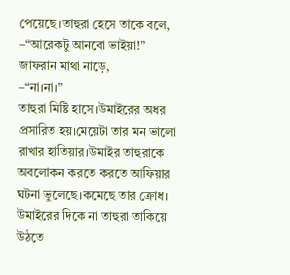পেয়েছে।তাহুরা হেসে তাকে বলে,
–“আরেকটু আনবো ভাইয়া!”
জাফরান মাথা নাড়ে,
–“না।না।”
তাহুরা মিষ্টি হাসে।উমাইরের অধর প্রসারিত হয়।মেয়েটা তার মন ভালো রাখার হাতিয়ার।উমাইর তাহুরাকে অবলোকন করতে করতে আফিয়ার ঘটনা ভুলেছে।কমেছে তার ক্রোধ।
উমাইরের দিকে না তাহুরা তাকিয়ে উঠতে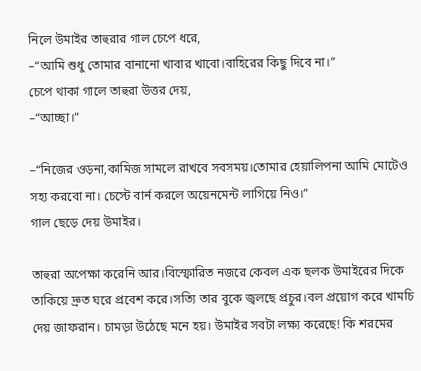নিলে উমাইর তাহুরার গাল চেপে ধরে,
–“আমি শুধু তোমার বানানো খাবার খাবো।বাহিরের কিছু দিবে না।”
চেপে থাকা গালে তাহুরা উত্তর দেয়,
–“আচ্ছা।”

–“নিজের ওড়না,কামিজ সামলে রাখবে সবসময়।তোমার হেয়ালিপনা আমি মোটেও সহ্য করবো না। চেস্টে বার্ন করলে অয়েনমেন্ট লাগিয়ে নিও।”
গাল ছেড়ে দেয় উমাইর।

তাহুরা অপেক্ষা করেনি আর।বিস্ফোরিত নজরে কেবল এক ছলক উমাইরের দিকে তাকিয়ে দ্রুত ঘরে প্রবেশ করে।সত্যি তার বুকে জ্বলছে প্রচুর।বল প্রয়োগ করে খামচি দেয় জাফরান। চামড়া উঠেছে মনে হয়। উমাইর সবটা লক্ষ্য করেছে! কি শরমের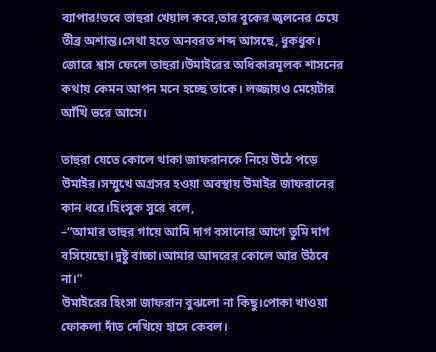ব্যাপার!তবে তাহুরা খেয়াল করে,তার বুকের জ্বলনের চেয়ে তীব্র অশান্ত।সেথা হতে অনবরত শব্দ আসছে, ধুকধুক। জোরে শ্বাস ফেলে তাহুরা।উমাইরের অধিকারমূলক শাসনের কথায় কেমন আপন মনে হচ্ছে তাকে। লজ্জায়ও মেয়েটার আঁখি ভরে আসে।

তাহুরা যেতে কোলে থাকা জাফরানকে নিয়ে উঠে পড়ে উমাইর।সম্মুখে অগ্রসর হওয়া অবস্থায় উমাইর জাফরানের কান ধরে।হিংসুক সুরে বলে,
–“আমার তাহুর গায়ে আমি দাগ বসানোর আগে তুমি দাগ বসিয়েছো।দুষ্টু বাচ্চা।আমার আদরের কোলে আর উঠবে না।”
উমাইরের হিংসা জাফরান বুঝলো না কিছু।পোকা খাওয়া ফোকলা দাঁত দেখিয়ে হাসে কেবল।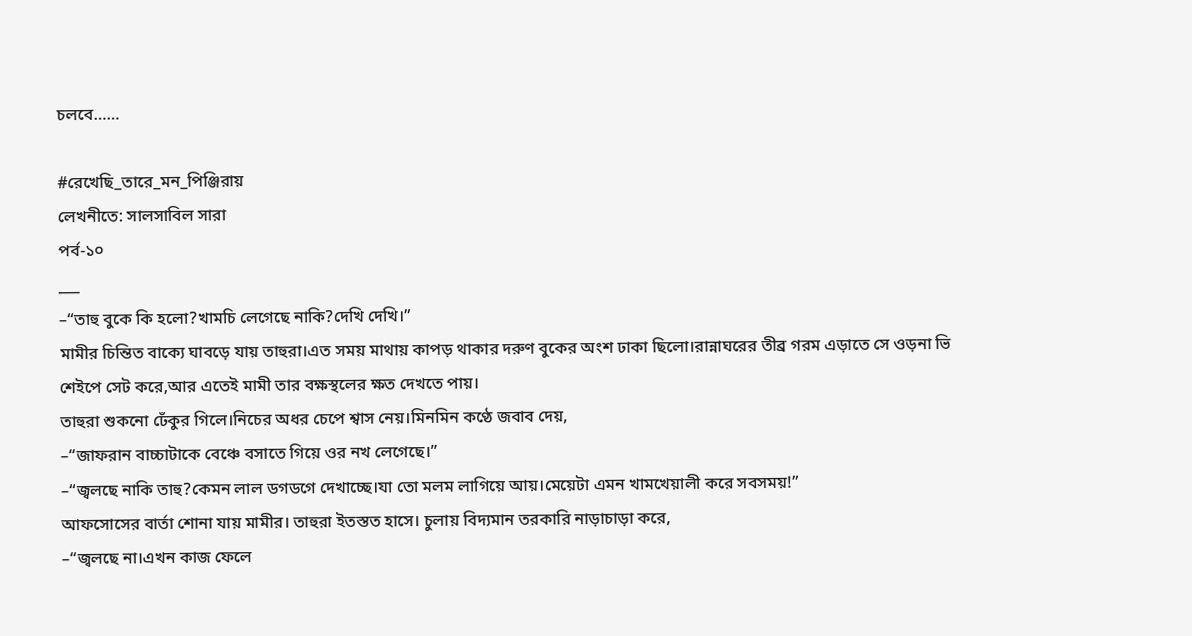চলবে……

#রেখেছি_তারে_মন_পিঞ্জিরায়
লেখনীতে: সালসাবিল সারা
পর্ব-১০
___
–“তাহু বুকে কি হলো?খামচি লেগেছে নাকি?দেখি দেখি।”
মামীর চিন্তিত বাক্যে ঘাবড়ে যায় তাহুরা।এত সময় মাথায় কাপড় থাকার দরুণ বুকের অংশ ঢাকা ছিলো।রান্নাঘরের তীব্র গরম এড়াতে সে ওড়না ভি শেইপে সেট করে,আর এতেই মামী তার বক্ষস্থলের ক্ষত দেখতে পায়।
তাহুরা শুকনো ঢেঁকুর গিলে।নিচের অধর চেপে শ্বাস নেয়।মিনমিন কণ্ঠে জবাব দেয়,
–“জাফরান বাচ্চাটাকে বেঞ্চে বসাতে গিয়ে ওর নখ লেগেছে।”
–“জ্বলছে নাকি তাহু?কেমন লাল ডগডগে দেখাচ্ছে।যা তো মলম লাগিয়ে আয়।মেয়েটা এমন খামখেয়ালী করে সবসময়!”
আফসোসের বার্তা শোনা যায় মামীর। তাহুরা ইতস্তত হাসে। চুলায় বিদ্যমান তরকারি নাড়াচাড়া করে,
–“জ্বলছে না।এখন কাজ ফেলে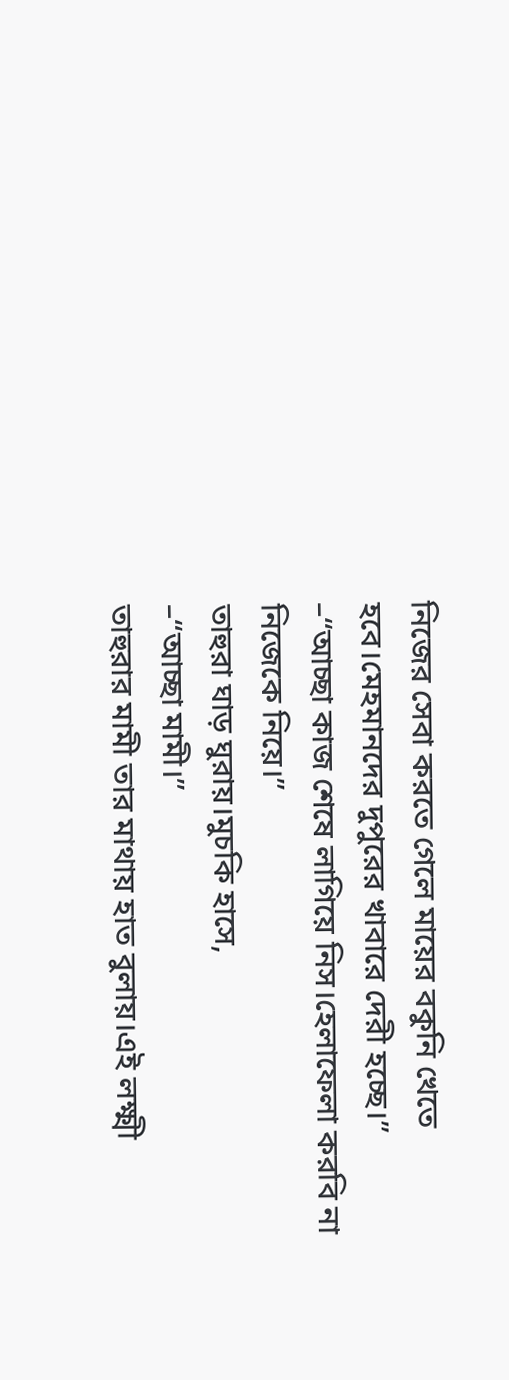নিজের সেবা করতে গেলে মায়ের বকুনি খেতে হবে।মেহমানদের দুপুরের খাবারে দেরী হচ্ছে।”
–“আচ্ছা কাজ শেষে লাগিয়ে নিস।হেলাফেলা করবি না নিজেকে নিয়ে।”
তাহুরা ঘাড় ঘুরায়।মুচকি হাসে,
–“আচ্ছা মামী।”
তাহুরার মামী তার মাথায় হাত বুলায়।এই লক্ষ্মী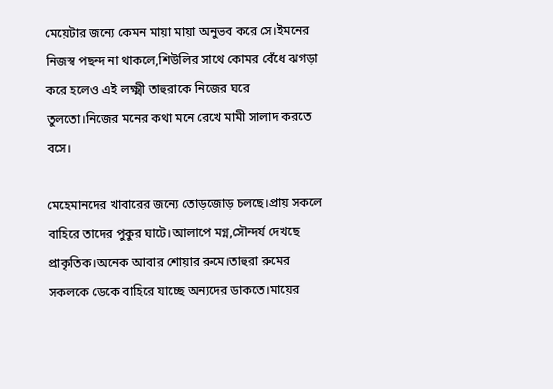মেয়েটার জন্যে কেমন মায়া মায়া অনুভব করে সে।ইমনের নিজস্ব পছন্দ না থাকলে,শিউলির সাথে কোমর বেঁধে ঝগড়া করে হলেও এই লক্ষ্মী তাহুরাকে নিজের ঘরে তুলতো।নিজের মনের কথা মনে রেখে মামী সালাদ করতে বসে।

মেহেমানদের খাবারের জন্যে তোড়জোড় চলছে।প্রায় সকলে বাহিরে তাদের পুকুর ঘাটে।আলাপে মগ্ন,সৌন্দর্য দেখছে প্রাকৃতিক।অনেক আবার শোয়ার রুমে।তাহুরা রুমের সকলকে ডেকে বাহিরে যাচ্ছে অন্যদের ডাকতে।মায়ের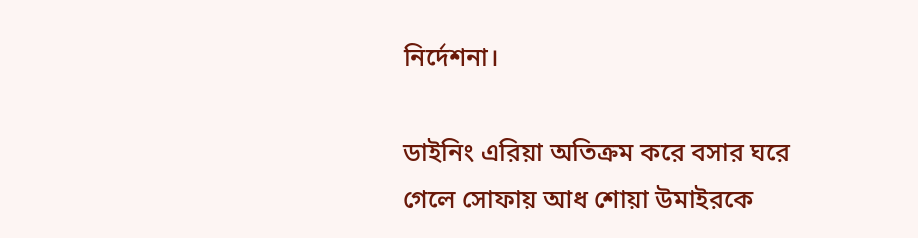নির্দেশনা।

ডাইনিং এরিয়া অতিক্রম করে বসার ঘরে গেলে সোফায় আধ শোয়া উমাইরকে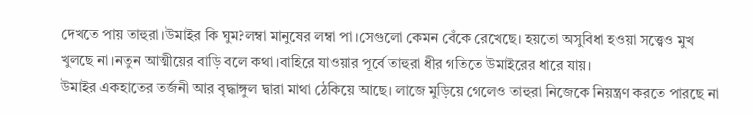দেখতে পায় তাহুরা।উমাইর কি ঘুম?লম্বা মানুষের লম্বা পা।সেগুলো কেমন বেঁকে রেখেছে। হয়তো অসুবিধা হওয়া সত্ত্বেও মুখ খুলছে না।নতুন আত্মীয়ের বাড়ি বলে কথা।বাহিরে যাওয়ার পূর্বে তাহুরা ধীর গতিতে উমাইরের ধারে যায়।
উমাইর একহাতের তর্জনী আর বৃদ্ধাঙ্গুল দ্বারা মাথা ঠেকিয়ে আছে। লাজে মুড়িয়ে গেলেও তাহুরা নিজেকে নিয়ন্ত্রণ করতে পারছে না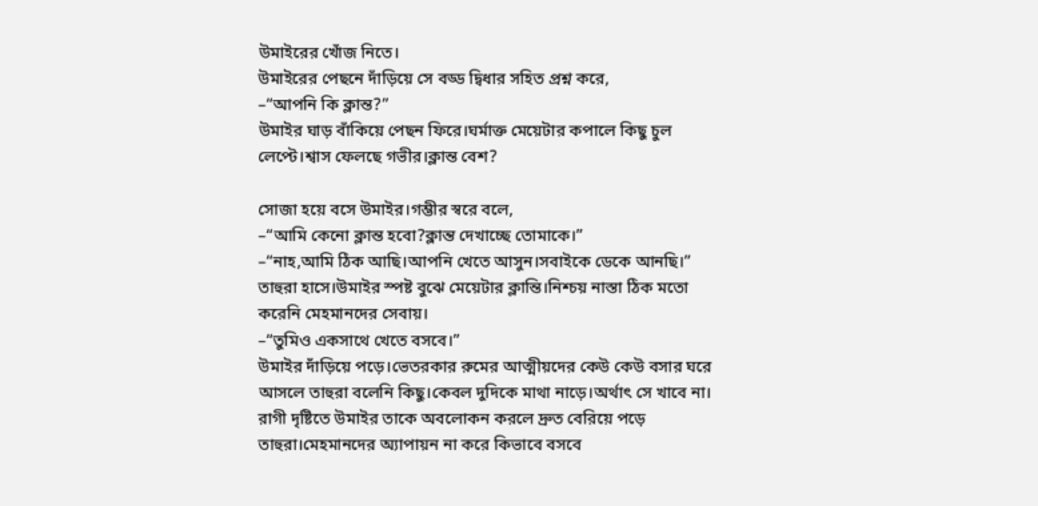উমাইরের খোঁজ নিতে।
উমাইরের পেছনে দাঁড়িয়ে সে বড্ড দ্বিধার সহিত প্রশ্ন করে,
–“আপনি কি ক্লান্ত?”
উমাইর ঘাড় বাঁকিয়ে পেছন ফিরে।ঘর্মাক্ত মেয়েটার কপালে কিছু চুল লেপ্টে।শ্বাস ফেলছে গভীর।ক্লান্ত বেশ?

সোজা হয়ে বসে উমাইর।গম্ভীর স্বরে বলে,
–“আমি কেনো ক্লান্ত হবো?ক্লান্ত দেখাচ্ছে তোমাকে।”
–“নাহ,আমি ঠিক আছি।আপনি খেতে আসুন।সবাইকে ডেকে আনছি।”
তাহুরা হাসে।উমাইর স্পষ্ট বুঝে মেয়েটার ক্লান্তি।নিশ্চয় নাস্তা ঠিক মতো করেনি মেহমানদের সেবায়।
–“তুমিও একসাথে খেতে বসবে।”
উমাইর দাঁড়িয়ে পড়ে।ভেতরকার রুমের আত্মীয়দের কেউ কেউ বসার ঘরে আসলে তাহুরা বলেনি কিছু।কেবল দুদিকে মাথা নাড়ে।অর্থাৎ সে খাবে না।
রাগী দৃষ্টিতে উমাইর তাকে অবলোকন করলে দ্রুত বেরিয়ে পড়ে তাহুরা।মেহমানদের অ্যাপায়ন না করে কিভাবে বসবে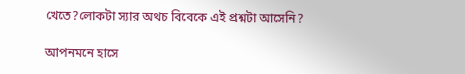খেতে?লোকটা স্যার অথচ বিবেকে এই প্রশ্নটা আসেনি?

আপনমনে হাসে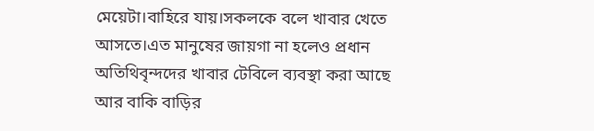মেয়েটা।বাহিরে যায়।সকলকে বলে খাবার খেতে আসতে।এত মানুষের জায়গা না হলেও প্রধান অতিথিবৃন্দদের খাবার টেবিলে ব্যবস্থা করা আছে আর বাকি বাড়ির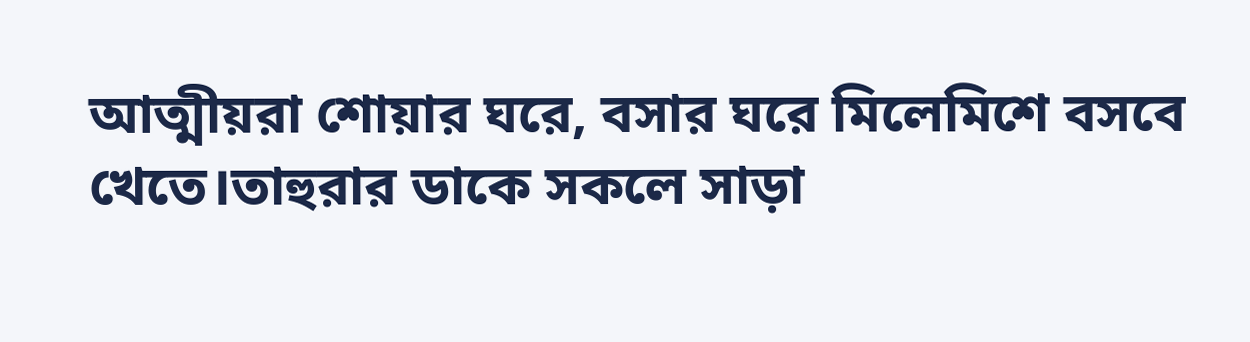আত্মীয়রা শোয়ার ঘরে, বসার ঘরে মিলেমিশে বসবে খেতে।তাহুরার ডাকে সকলে সাড়া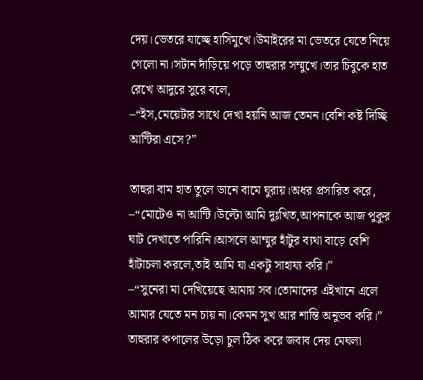দেয়।ভেতরে যাচ্ছে হাসিমুখে।উমাইরের মা ভেতরে যেতে নিয়ে গেলো না।সটান দাঁড়িয়ে পড়ে তাহুরার সম্মুখে।তার চিবুকে হাত রেখে আদুরে সুরে বলে,
–“ইস,মেয়েটার সাথে দেখা হয়নি আজ তেমন।বেশি কষ্ট দিচ্ছি আন্টিরা এসে?”

তাহুরা বাম হাত তুলে ডানে বামে ঘুরায়।অধর প্রসারিত করে,
–“মোটেও না আন্টি।উল্টো আমি দুঃখিত,আপনাকে আজ পুকুর ঘাট দেখাতে পারিনি।আসলে আম্মুর হাঁটুর ব্যথা বাড়ে বেশি হাঁটাচলা করলে,তাই আমি যা একটু সাহায্য করি।”
–“সুনেরা মা দেখিয়েছে আমায় সব।তোমাদের এইখানে এলে আমার যেতে মন চায় না।কেমন সুখ আর শান্তি অনুভব করি।”
তাহুরার কপালের উড়ো চুল ঠিক করে জবাব দেয় মেঘলা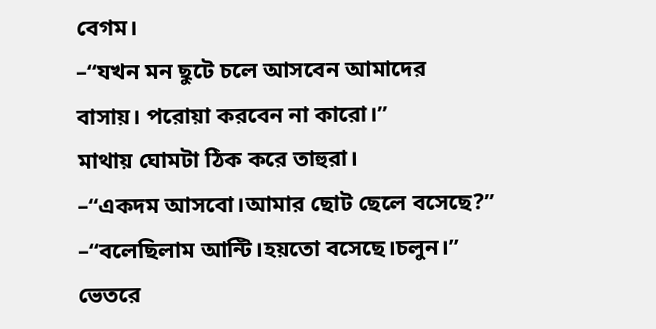বেগম।
–“যখন মন ছুটে চলে আসবেন আমাদের বাসায়। পরোয়া করবেন না কারো।”
মাথায় ঘোমটা ঠিক করে তাহুরা।
–“একদম আসবো।আমার ছোট ছেলে বসেছে?”
–“বলেছিলাম আন্টি।হয়তো বসেছে।চলুন।”
ভেতরে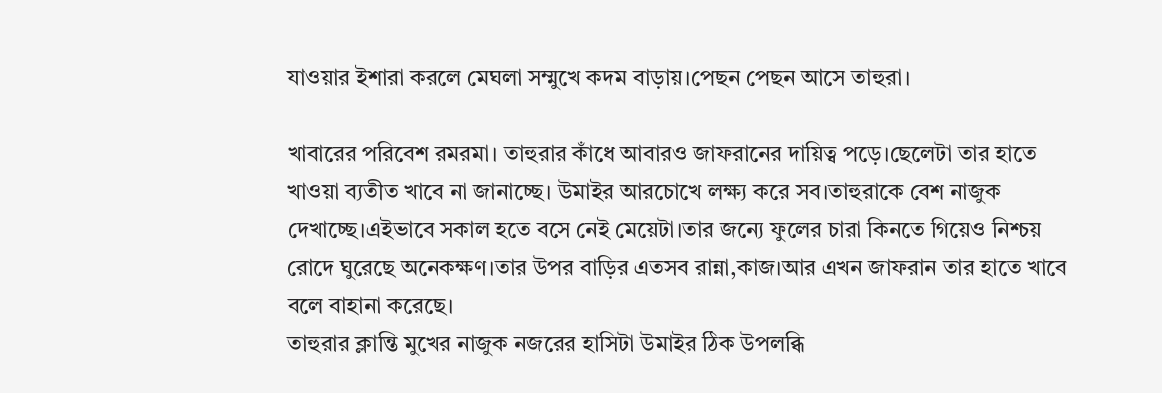যাওয়ার ইশারা করলে মেঘলা সম্মুখে কদম বাড়ায়।পেছন পেছন আসে তাহুরা।

খাবারের পরিবেশ রমরমা। তাহুরার কাঁধে আবারও জাফরানের দায়িত্ব পড়ে।ছেলেটা তার হাতে খাওয়া ব্যতীত খাবে না জানাচ্ছে। উমাইর আরচোখে লক্ষ্য করে সব।তাহুরাকে বেশ নাজুক দেখাচ্ছে।এইভাবে সকাল হতে বসে নেই মেয়েটা।তার জন্যে ফুলের চারা কিনতে গিয়েও নিশ্চয় রোদে ঘুরেছে অনেকক্ষণ।তার উপর বাড়ির এতসব রান্না,কাজ।আর এখন জাফরান তার হাতে খাবে বলে বাহানা করেছে।
তাহুরার ক্লান্তি মুখের নাজুক নজরের হাসিটা উমাইর ঠিক উপলব্ধি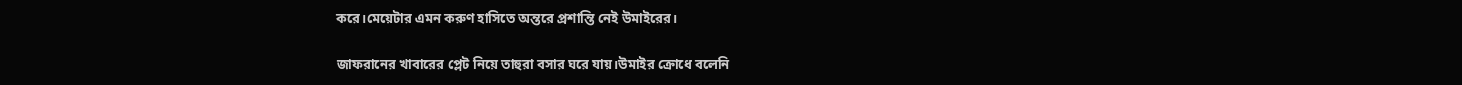করে।মেয়েটার এমন করুণ হাসিতে অন্তরে প্রশান্তি নেই উমাইরের।

জাফরানের খাবারের প্লেট নিয়ে তাহুরা বসার ঘরে যায়।উমাইর ক্রোধে বলেনি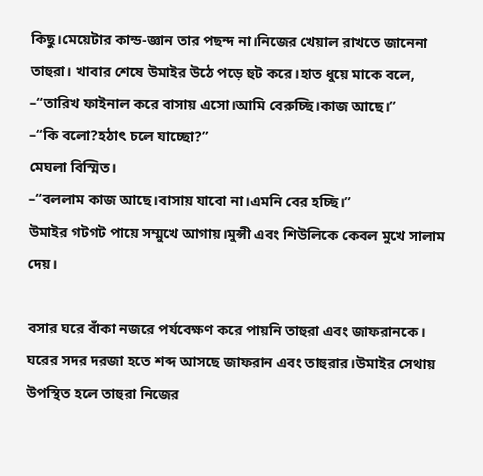কিছু।মেয়েটার কান্ড-জ্ঞান তার পছন্দ না।নিজের খেয়াল রাখতে জানেনা তাহুরা। খাবার শেষে উমাইর উঠে পড়ে হুট করে।হাত ধুয়ে মাকে বলে,
–“তারিখ ফাইনাল করে বাসায় এসো।আমি বেরুচ্ছি।কাজ আছে।”
–“কি বলো?হঠাৎ চলে যাচ্ছো?”
মেঘলা বিস্মিত।
–“বললাম কাজ আছে।বাসায় যাবো না।এমনি বের হচ্ছি।”
উমাইর গটগট পায়ে সম্মুখে আগায়।মুন্সী এবং শিউলিকে কেবল মুখে সালাম দেয়।

বসার ঘরে বাঁকা নজরে পর্যবেক্ষণ করে পায়নি তাহুরা এবং জাফরানকে। ঘরের সদর দরজা হতে শব্দ আসছে জাফরান এবং তাহুরার।উমাইর সেথায় উপস্থিত হলে তাহুরা নিজের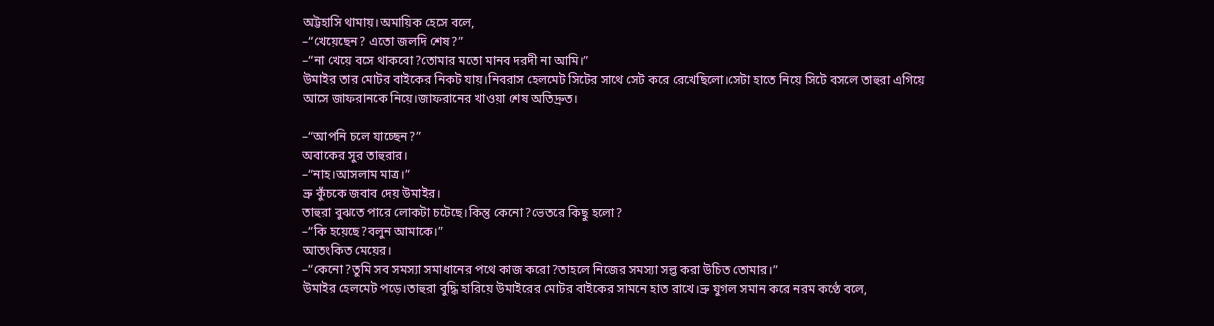অট্টহাসি থামায়।অমায়িক হেসে বলে,
–“খেয়েছেন? এতো জলদি শেষ?”
–“না খেয়ে বসে থাকবো?তোমার মতো মানব দরদী না আমি।”
উমাইর তার মোটর বাইকের নিকট যায়।নিবরাস হেলমেট সিটের সাথে সেট করে রেখেছিলো।সেটা হাতে নিয়ে সিটে বসলে তাহুরা এগিয়ে আসে জাফরানকে নিয়ে।জাফরানের খাওয়া শেষ অতিদ্রুত।

–“আপনি চলে যাচ্ছেন?”
অবাকের সুর তাহুরার।
–“নাহ।আসলাম মাত্র।”
ভ্রু কুঁচকে জবাব দেয় উমাইর।
তাহুরা বুঝতে পারে লোকটা চটেছে।কিন্তু কেনো?ভেতরে কিছু হলো?
–“কি হয়েছে?বলুন আমাকে।”
আতংকিত মেয়ের।
–“কেনো?তুমি সব সমস্যা সমাধানের পথে কাজ করো?তাহলে নিজের সমস্যা সল্ভ করা উচিত তোমার।”
উমাইর হেলমেট পড়ে।তাহুরা বুদ্ধি হারিয়ে উমাইরের মোটর বাইকের সামনে হাত রাখে।ভ্রু যুগল সমান করে নরম কণ্ঠে বলে,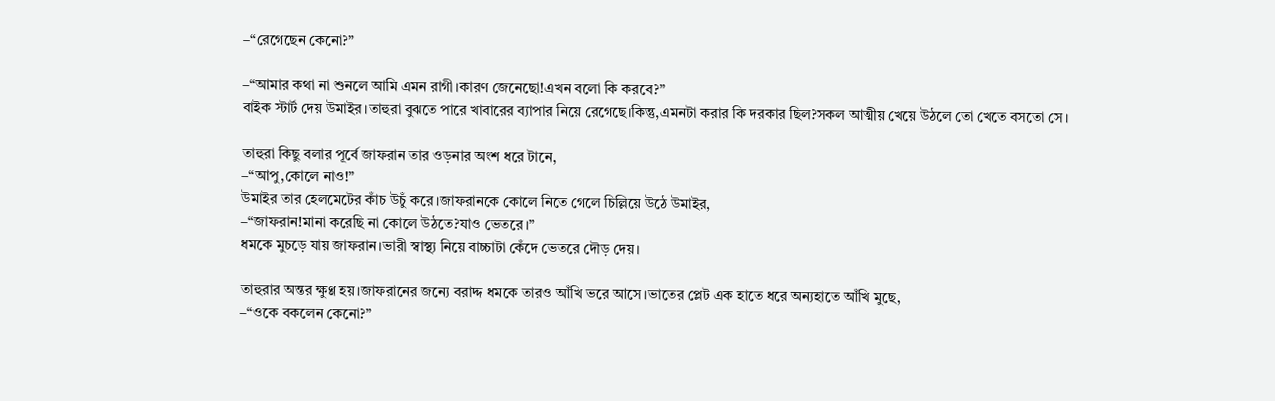–“রেগেছেন কেনো?”

–“আমার কথা না শুনলে আমি এমন রাগী।কারণ জেনেছো!এখন বলো কি করবে?”
বাইক স্টার্ট দেয় উমাইর।তাহুরা বুঝতে পারে খাবারের ব্যাপার নিয়ে রেগেছে।কিন্তু,এমনটা করার কি দরকার ছিল?সকল আত্মীয় খেয়ে উঠলে তো খেতে বসতো সে।

তাহুরা কিছু বলার পূর্বে জাফরান তার ওড়নার অংশ ধরে টানে,
–“আপু,কোলে নাও!”
উমাইর তার হেলমেটের কাঁচ উচুঁ করে।জাফরানকে কোলে নিতে গেলে চিল্লিয়ে উঠে উমাইর,
–“জাফরান!মানা করেছি না কোলে উঠতে?যাও ভেতরে।”
ধমকে মুচড়ে যায় জাফরান।ভারী স্বাস্থ্য নিয়ে বাচ্চাটা কেঁদে ভেতরে দৌড় দেয়।

তাহুরার অন্তর ক্ষুণ্ণ হয়।জাফরানের জন্যে বরাদ্দ ধমকে তারও আঁখি ভরে আসে।ভাতের প্লেট এক হাতে ধরে অন্যহাতে আঁখি মুছে,
–“ওকে বকলেন কেনো?”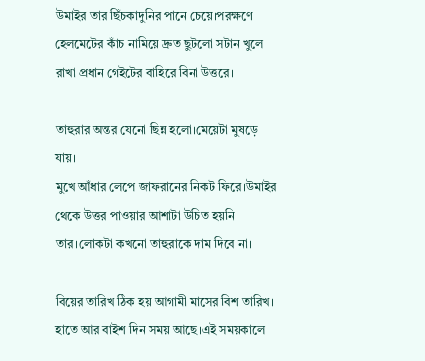উমাইর তার ছিঁচকাদুনির পানে চেয়ে।পরক্ষণে হেলমেটের কাঁচ নামিয়ে দ্রুত ছুটলো সটান খুলে রাখা প্রধান গেইটের বাহিরে বিনা উত্তরে।

তাহুরার অন্তর যেনো ছিন্ন হলো।মেয়েটা মুষড়ে যায়।
মুখে আঁধার লেপে জাফরানের নিকট ফিরে।উমাইর থেকে উত্তর পাওয়ার আশাটা উচিত হয়নি তার।লোকটা কখনো তাহুরাকে দাম দিবে না।

বিয়ের তারিখ ঠিক হয় আগামী মাসের বিশ তারিখ। হাতে আর বাইশ দিন সময় আছে।এই সময়কালে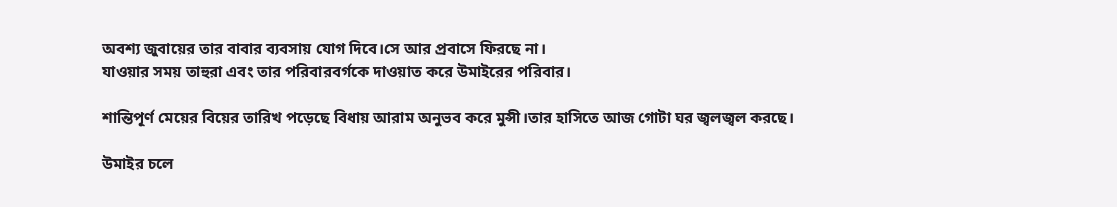অবশ্য জুবায়ের তার বাবার ব্যবসায় যোগ দিবে।সে আর প্রবাসে ফিরছে না।
যাওয়ার সময় তাহুরা এবং তার পরিবারবর্গকে দাওয়াত করে উমাইরের পরিবার।

শান্তিপূর্ণ মেয়ের বিয়ের তারিখ পড়েছে বিধায় আরাম অনুভব করে মুন্সী।তার হাসিতে আজ গোটা ঘর জ্বলজ্বল করছে।

উমাইর চলে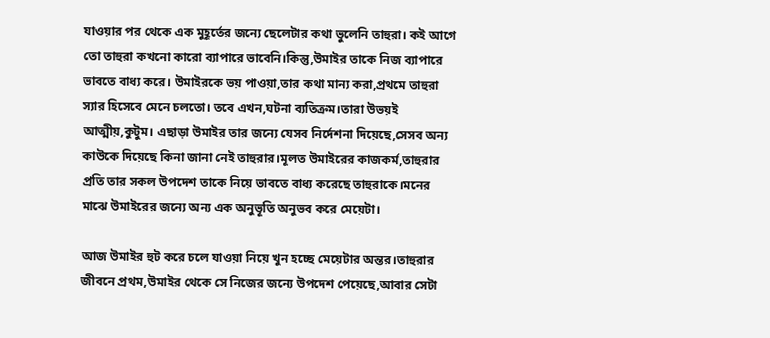যাওয়ার পর থেকে এক মুহূর্তের জন্যে ছেলেটার কথা ভুলেনি তাহুরা। কই আগে তো তাহুরা কখনো কারো ব্যাপারে ভাবেনি।কিন্তু,উমাইর তাকে নিজ ব্যাপারে ভাবতে বাধ্য করে। উমাইরকে ভয় পাওয়া,তার কথা মান্য করা,প্রথমে তাহুরা স্যার হিসেবে মেনে চলতো। তবে এখন,ঘটনা ব্যতিক্রম।তারা উভয়ই আত্মীয়,কুটুম। এছাড়া উমাইর তার জন্যে যেসব নির্দেশনা দিয়েছে,সেসব অন্য কাউকে দিয়েছে কিনা জানা নেই তাহুরার।মূলত উমাইরের কাজকর্ম,তাহুরার প্রতি তার সকল উপদেশ তাকে নিয়ে ভাবতে বাধ্য করেছে তাহুরাকে।মনের মাঝে উমাইরের জন্যে অন্য এক অনুভূতি অনুভব করে মেয়েটা।

আজ উমাইর হুট করে চলে যাওয়া নিয়ে খুন হচ্ছে মেয়েটার অন্তর।তাহুরার জীবনে প্রথম,উমাইর থেকে সে নিজের জন্যে উপদেশ পেয়েছে,আবার সেটা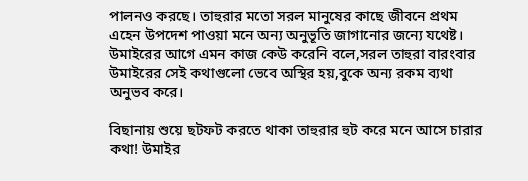পালনও করছে। তাহুরার মতো সরল মানুষের কাছে জীবনে প্রথম এহেন উপদেশ পাওয়া মনে অন্য অনুভূতি জাগানোর জন্যে যথেষ্ট।
উমাইরের আগে এমন কাজ কেউ করেনি বলে,সরল তাহুরা বারংবার উমাইরের সেই কথাগুলো ভেবে অস্থির হয়,বুকে অন্য রকম ব্যথা অনুভব করে।

বিছানায় শুয়ে ছটফট করতে থাকা তাহুরার হুট করে মনে আসে চারার কথা! উমাইর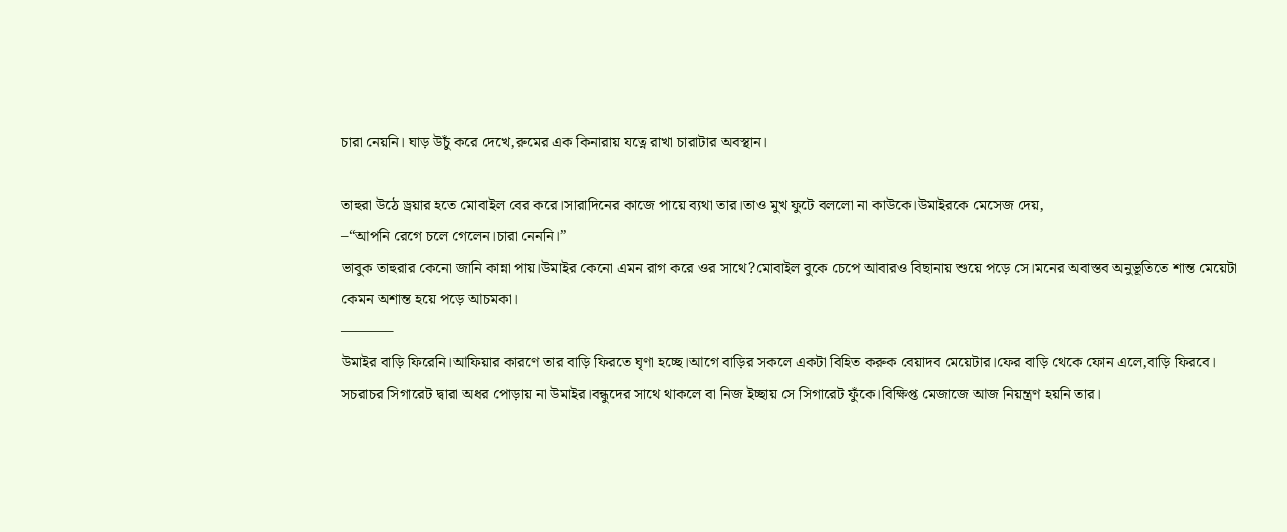চারা নেয়নি। ঘাড় উচুঁ করে দেখে,রুমের এক কিনারায় যত্নে রাখা চারাটার অবস্থান।

তাহুরা উঠে ড্রয়ার হতে মোবাইল বের করে।সারাদিনের কাজে পায়ে ব্যথা তার।তাও মুখ ফুটে বললো না কাউকে।উমাইরকে মেসেজ দেয়,
–“আপনি রেগে চলে গেলেন।চারা নেননি।”
ভাবুক তাহুরার কেনো জানি কান্না পায়।উমাইর কেনো এমন রাগ করে ওর সাথে?মোবাইল বুকে চেপে আবারও বিছানায় শুয়ে পড়ে সে।মনের অবাস্তব অনুভূতিতে শান্ত মেয়েটা কেমন অশান্ত হয়ে পড়ে আচমকা।
———–
উমাইর বাড়ি ফিরেনি।আফিয়ার কারণে তার বাড়ি ফিরতে ঘৃণা হচ্ছে।আগে বাড়ির সকলে একটা বিহিত করুক বেয়াদব মেয়েটার।ফের বাড়ি থেকে ফোন এলে,বাড়ি ফিরবে। সচরাচর সিগারেট দ্বারা অধর পোড়ায় না উমাইর।বন্ধুদের সাথে থাকলে বা নিজ ইচ্ছায় সে সিগারেট ফুঁকে।বিক্ষিপ্ত মেজাজে আজ নিয়ন্ত্রণ হয়নি তার।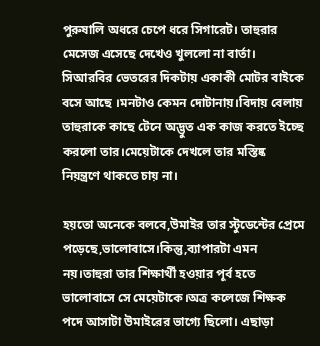পুরুষালি অধরে চেপে ধরে সিগারেট। তাহুরার মেসেজ এসেছে দেখেও খুললো না বার্তা। সিআরবির ভেতরের দিকটায় একাকী মোটর বাইকে বসে আছে ।মনটাও কেমন দোটানায়।বিদায় বেলায় তাহুরাকে কাছে টেনে অদ্ভুত এক কাজ করতে ইচ্ছে করলো তার।মেয়েটাকে দেখলে তার মস্তিষ্ক নিয়ন্ত্রণে থাকতে চায় না।

হয়তো অনেকে বলবে,উমাইর তার স্টুডেন্টের প্রেমে পড়েছে,ভালোবাসে।কিন্তু,ব্যাপারটা এমন নয়।তাহুরা তার শিক্ষার্থী হওয়ার পূর্ব হতে ভালোবাসে সে মেয়েটাকে।অত্র কলেজে শিক্ষক পদে আসাটা উমাইরের ভাগ্যে ছিলো। এছাড়া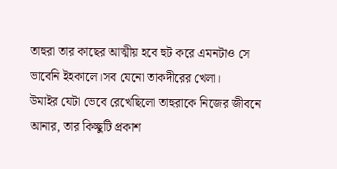তাহুরা তার কাছের আত্মীয় হবে হুট করে এমনটাও সে ভাবেনি ইহকালে।সব যেনো তাকদীরের খেলা।
উমাইর যেটা ভেবে রেখেছিলো তাহুরাকে নিজের জীবনে আনার, তার কিচ্ছুটি প্রকাশ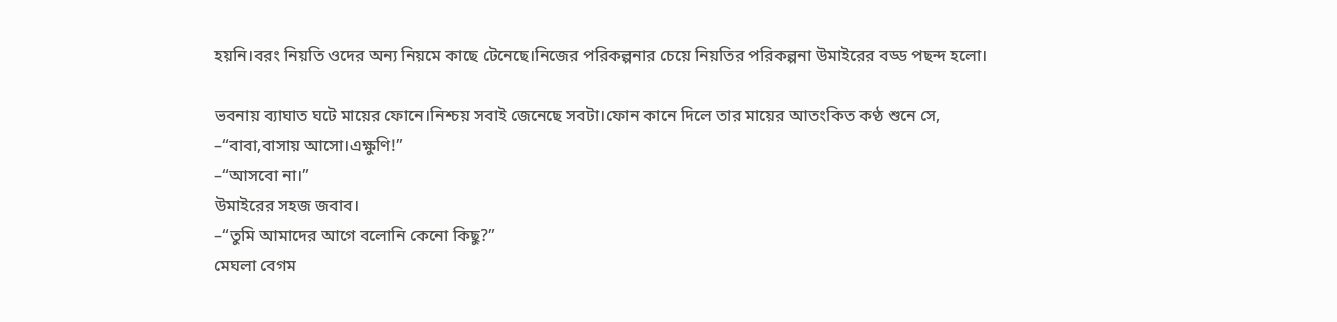হয়নি।বরং নিয়তি ওদের অন্য নিয়মে কাছে টেনেছে।নিজের পরিকল্পনার চেয়ে নিয়তির পরিকল্পনা উমাইরের বড্ড পছন্দ হলো।

ভবনায় ব্যাঘাত ঘটে মায়ের ফোনে।নিশ্চয় সবাই জেনেছে সবটা।ফোন কানে দিলে তার মায়ের আতংকিত কণ্ঠ শুনে সে,
–“বাবা,বাসায় আসো।এক্ষুণি!”
–“আসবো না।”
উমাইরের সহজ জবাব।
–“তুমি আমাদের আগে বলোনি কেনো কিছু?”
মেঘলা বেগম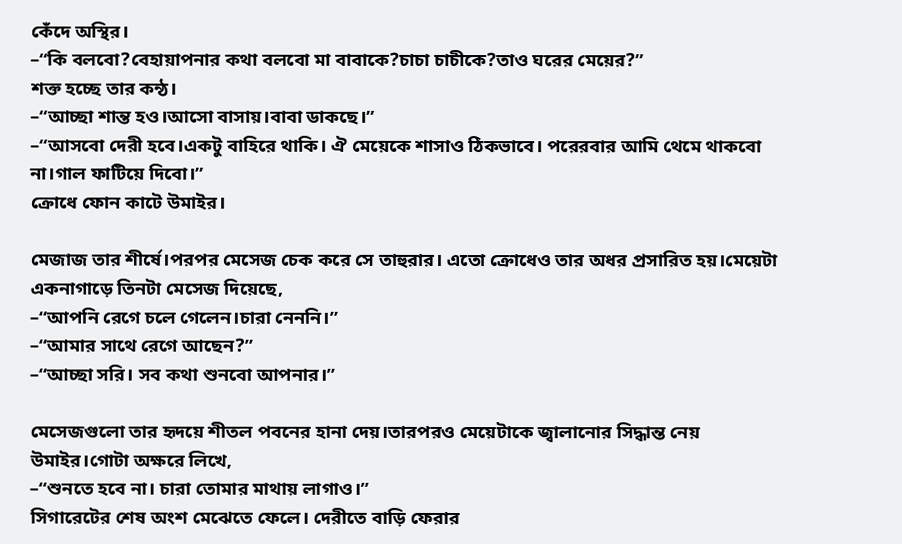কেঁদে অস্থির।
–“কি বলবো?বেহায়াপনার কথা বলবো মা বাবাকে?চাচা চাচীকে?তাও ঘরের মেয়ের?”
শক্ত হচ্ছে তার কন্ঠ।
–“আচ্ছা শান্ত হ‌ও।আসো বাসায়।বাবা ডাকছে।”
–“আসবো দেরী হবে।একটু বাহিরে থাকি। ঐ মেয়েকে শাসাও ঠিকভাবে। পরেরবার আমি থেমে থাকবো না।গাল ফাটিয়ে দিবো।”
ক্রোধে ফোন কাটে উমাইর।

মেজাজ তার শীর্ষে।পরপর মেসেজ চেক করে সে তাহুরার। এতো ক্রোধেও তার অধর প্রসারিত হয়।মেয়েটা একনাগাড়ে তিনটা মেসেজ দিয়েছে,
–“আপনি রেগে চলে গেলেন।চারা নেননি।”
–“আমার সাথে রেগে আছেন?”
–“আচ্ছা সরি। সব কথা শুনবো আপনার।”

মেসেজগুলো তার হৃদয়ে শীতল পবনের হানা দেয়।তারপরও মেয়েটাকে জ্বালানোর সিদ্ধান্ত নেয় উমাইর।গোটা অক্ষরে লিখে,
–“শুনতে হবে না। চারা তোমার মাথায় লাগাও।”
সিগারেটের শেষ অংশ মেঝেতে ফেলে। দেরীতে বাড়ি ফেরার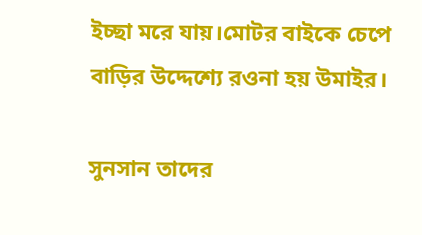ইচ্ছা মরে যায়।মোটর বাইকে চেপে বাড়ির উদ্দেশ্যে রওনা হয় উমাইর।

সুনসান তাদের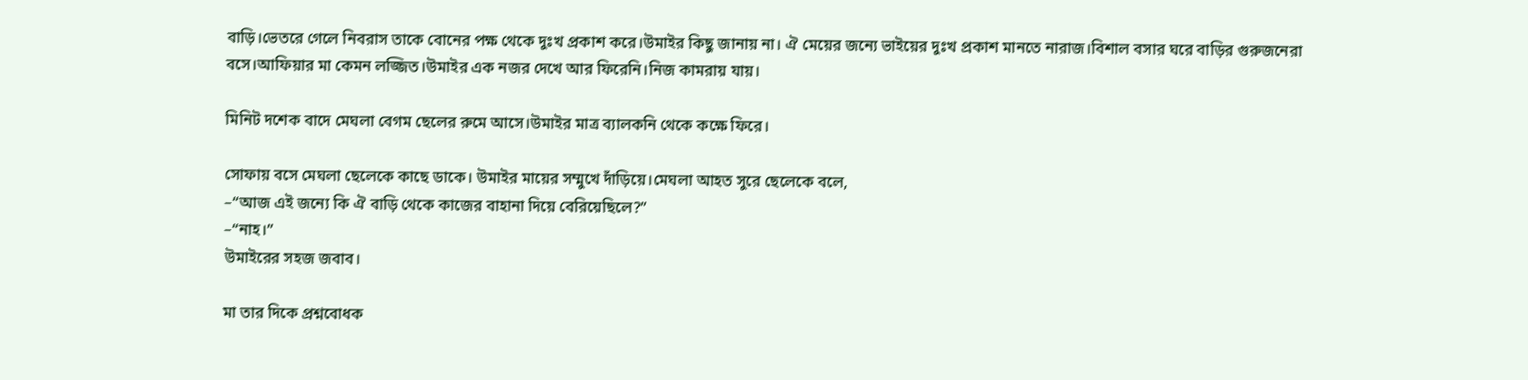বাড়ি।ভেতরে গেলে নিবরাস তাকে বোনের পক্ষ থেকে দুঃখ প্রকাশ করে।উমাইর কিছু জানায় না। ঐ মেয়ের জন্যে ভাইয়ের দুঃখ প্রকাশ মানতে নারাজ।বিশাল বসার ঘরে বাড়ির গুরুজনেরা বসে।আফিয়ার মা কেমন লজ্জিত।উমাইর এক নজর দেখে আর ফিরেনি।নিজ কামরায় যায়।

মিনিট দশেক বাদে মেঘলা বেগম ছেলের রুমে আসে।উমাইর মাত্র ব্যালকনি থেকে কক্ষে ফিরে।

সোফায় বসে মেঘলা ছেলেকে কাছে ডাকে। উমাইর মায়ের সম্মুখে দাঁড়িয়ে।মেঘলা আহত সুরে ছেলেকে বলে,
–“আজ এই জন্যে কি ঐ বাড়ি থেকে কাজের বাহানা দিয়ে বেরিয়েছিলে?”
–“নাহ।”
উমাইরের সহজ জবাব।

মা তার দিকে প্রশ্নবোধক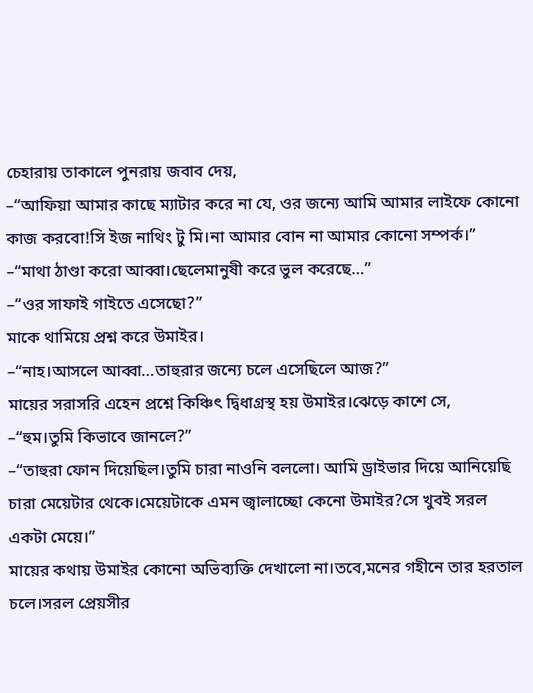চেহারায় তাকালে পুনরায় জবাব দেয়,
–“আফিয়া আমার কাছে ম্যাটার করে না যে, ওর জন্যে আমি আমার লাইফে কোনো কাজ করবো!সি ইজ নাথিং টু মি।না আমার বোন না আমার কোনো সম্পর্ক।”
–“মাথা ঠাণ্ডা করো আব্বা।ছেলেমানুষী করে ভুল করেছে…”
–“ওর সাফাই গাইতে এসেছো?”
মাকে থামিয়ে প্রশ্ন করে উমাইর।
–“নাহ।আসলে আব্বা…তাহুরার জন্যে চলে এসেছিলে আজ?”
মায়ের সরাসরি এহেন প্রশ্নে কিঞ্চিৎ দ্বিধাগ্রস্থ হয় উমাইর।ঝেড়ে কাশে সে,
–“হুম।তুমি কিভাবে জানলে?”
–“তাহুরা ফোন দিয়েছিল।তুমি চারা নাওনি বললো। আমি ড্রাইভার দিয়ে আনিয়েছি চারা মেয়েটার থেকে।মেয়েটাকে এমন জ্বালাচ্ছো কেনো উমাইর?সে খুবই সরল একটা মেয়ে।”
মায়ের কথায় উমাইর কোনো অভিব্যক্তি দেখালো না।তবে,মনের গহীনে তার হরতাল চলে।সরল প্রেয়সীর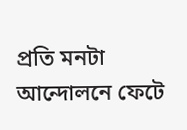প্রতি মনটা আন্দোলনে ফেটে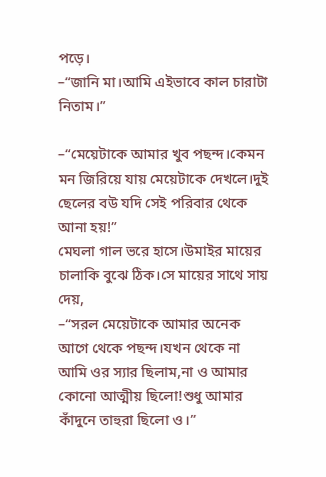পড়ে।
–“জানি মা।আমি এইভাবে কাল চারাটা নিতাম।”

–“মেয়েটাকে আমার খুব পছন্দ।কেমন মন জিরিয়ে যায় মেয়েটাকে দেখলে।দুই ছেলের বউ যদি সেই পরিবার থেকে আনা হয়!”
মেঘলা গাল ভরে হাসে।উমাইর মায়ের চালাকি বুঝে ঠিক।সে মায়ের সাথে সায় দেয়,
–“সরল মেয়েটাকে আমার অনেক আগে থেকে পছন্দ।যখন থেকে না আমি ওর স্যার ছিলাম,না ও আমার কোনো আত্মীয় ছিলো!শুধু আমার কাঁদুনে তাহুরা ছিলো ও।”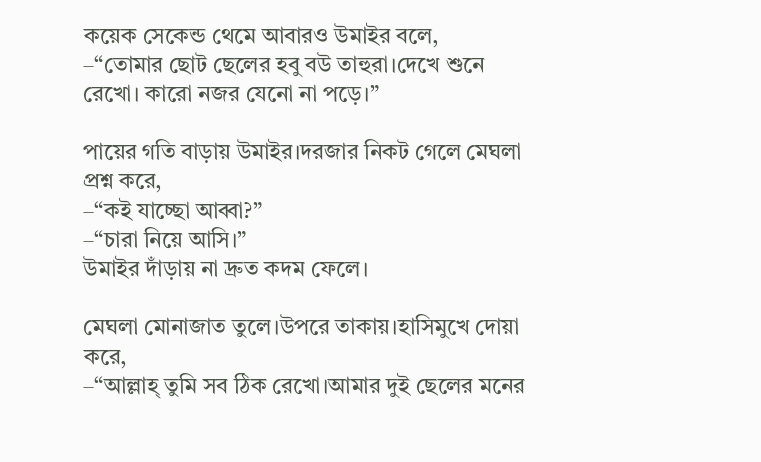কয়েক সেকেন্ড থেমে আবারও উমাইর বলে,
–“তোমার ছোট ছেলের হবু বউ তাহুরা।দেখে শুনে রেখো। কারো নজর যেনো না পড়ে।”

পায়ের গতি বাড়ায় উমাইর।দরজার নিকট গেলে মেঘলা প্রশ্ন করে,
–“কই যাচ্ছো আব্বা?”
–“চারা নিয়ে আসি।”
উমাইর দাঁড়ায় না দ্রুত কদম ফেলে।

মেঘলা মোনাজাত তুলে।উপরে তাকায়।হাসিমুখে দোয়া করে,
–“আল্লাহ্ তুমি সব ঠিক রেখো।আমার দুই ছেলের মনের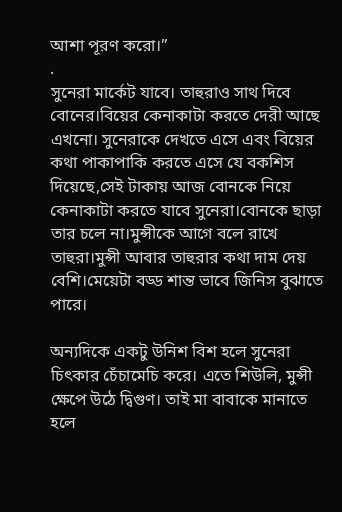আশা পূরণ করো।”
.
সুনেরা মার্কেট যাবে। তাহুরাও সাথ দিবে বোনের।বিয়ের কেনাকাটা করতে দেরী আছে এখনো। সুনেরাকে দেখতে এসে এবং বিয়ের কথা পাকাপাকি করতে এসে যে বকশিস দিয়েছে,সেই টাকায় আজ বোনকে নিয়ে কেনাকাটা করতে যাবে সুনেরা।বোনকে ছাড়া তার চলে না।মুন্সীকে আগে বলে রাখে তাহুরা।মুন্সী আবার তাহুরার কথা দাম দেয় বেশি।মেয়েটা বড্ড শান্ত ভাবে জিনিস বুঝাতে পারে।

অন্যদিকে একটু উনিশ বিশ হলে সুনেরা চিৎকার চেঁচামেচি করে। এতে শিউলি, মুন্সী ক্ষেপে উঠে দ্বিগুণ। তাই মা বাবাকে মানাতে হলে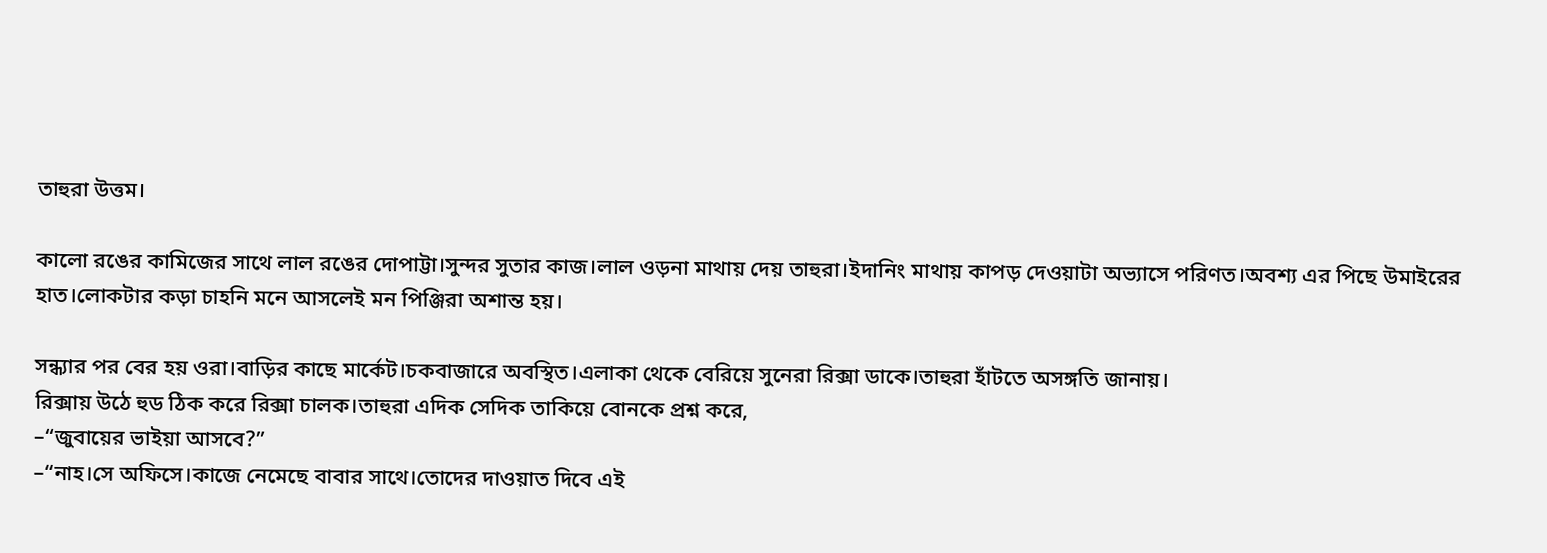তাহুরা উত্তম।

কালো রঙের কামিজের সাথে লাল রঙের দোপাট্টা।সুন্দর সুতার কাজ।লাল ওড়না মাথায় দেয় তাহুরা।ইদানিং মাথায় কাপড় দেওয়াটা অভ্যাসে পরিণত।অবশ্য এর পিছে উমাইরের হাত।লোকটার কড়া চাহনি মনে আসলেই মন পিঞ্জিরা অশান্ত হয়।

সন্ধ্যার পর বের হয় ওরা।বাড়ির কাছে মার্কেট।চকবাজারে অবস্থিত।এলাকা থেকে বেরিয়ে সুনেরা রিক্সা ডাকে।তাহুরা হাঁটতে অসঙ্গতি জানায়।
রিক্সায় উঠে হুড ঠিক করে রিক্সা চালক।তাহুরা এদিক সেদিক তাকিয়ে বোনকে প্রশ্ন করে,
–“জুবায়ের ভাইয়া আসবে?”
–“নাহ।সে অফিসে।কাজে নেমেছে বাবার সাথে।তোদের দাওয়াত দিবে এই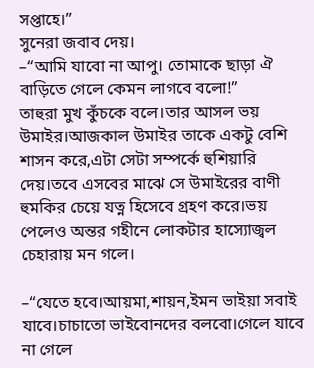সপ্তাহে।”
সুনেরা জবাব দেয়।
–“আমি যাবো না আপু। তোমাকে ছাড়া ঐ বাড়িতে গেলে কেমন লাগবে বলো!”
তাহুরা মুখ কুঁচকে বলে।তার আসল ভয় উমাইর।আজকাল উমাইর তাকে একটু বেশি শাসন করে,এটা সেটা সম্পর্কে হুশিয়ারি দেয়।তবে এসবের মাঝে সে উমাইরের বাণী হুমকির চেয়ে যত্ন হিসেবে গ্রহণ করে।ভয় পেলেও অন্তর গহীনে লোকটার হাস্যোজ্বল চেহারায় মন গলে।

–“যেতে হবে।আয়মা,শায়ন,ইমন ভাইয়া সবাই যাবে।চাচাতো ভাইবোনদের বলবো।গেলে যাবে না গেলে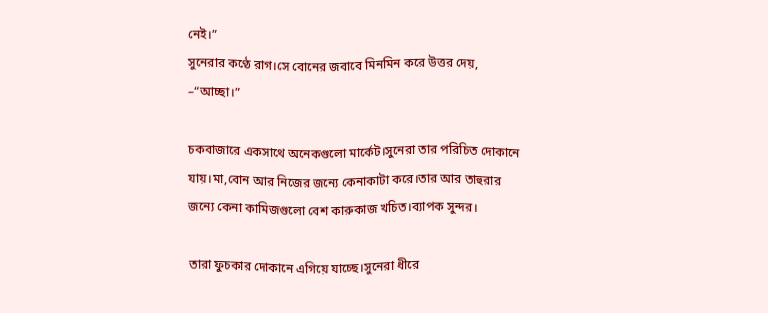নেই।”
সুনেরার কণ্ঠে রাগ।সে বোনের জবাবে মিনমিন করে উত্তর দেয়,
–“আচ্ছা।”

চকবাজারে একসাথে অনেকগুলো মার্কেট।সুনেরা তার পরিচিত দোকানে যায়।মা,বোন আর নিজের জন্যে কেনাকাটা করে।তার আর তাহুরার জন্যে কেনা কামিজগুলো বেশ কারুকাজ খচিত।ব্যাপক সুন্দর।

তারা ফুচকার দোকানে এগিয়ে যাচ্ছে।সুনেরা ধীরে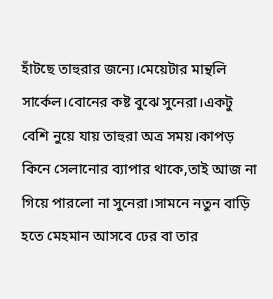হাঁটছে তাহুরার জন্যে।মেয়েটার মান্থলি সার্কেল।বোনের কষ্ট বুঝে সুনেরা।একটু বেশি নুয়ে যায় তাহুরা অত্র সময়।কাপড় কিনে সেলানোর ব্যাপার থাকে,তাই আজ না গিয়ে পারলো না সুনেরা।সামনে নতুন বাড়ি হতে মেহমান আসবে ঢের বা তার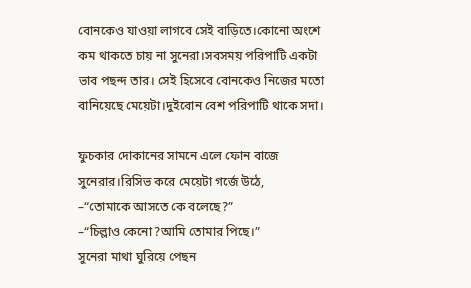বোনকেও যাওয়া লাগবে সেই বাড়িতে।কোনো অংশে কম থাকতে চায় না সুনেরা।সবসময় পরিপাটি একটা ভাব পছন্দ তার। সেই হিসেবে বোনকেও নিজের মতো বানিয়েছে মেয়েটা।দুইবোন বেশ পরিপাটি থাকে সদা।

ফুচকার দোকানের সামনে এলে ফোন বাজে সুনেরার।রিসিভ করে মেয়েটা গর্জে উঠে,
–“তোমাকে আসতে কে বলেছে?”
–“চিল্লাও কেনো?আমি তোমার পিছে।”
সুনেরা মাথা ঘুরিয়ে পেছন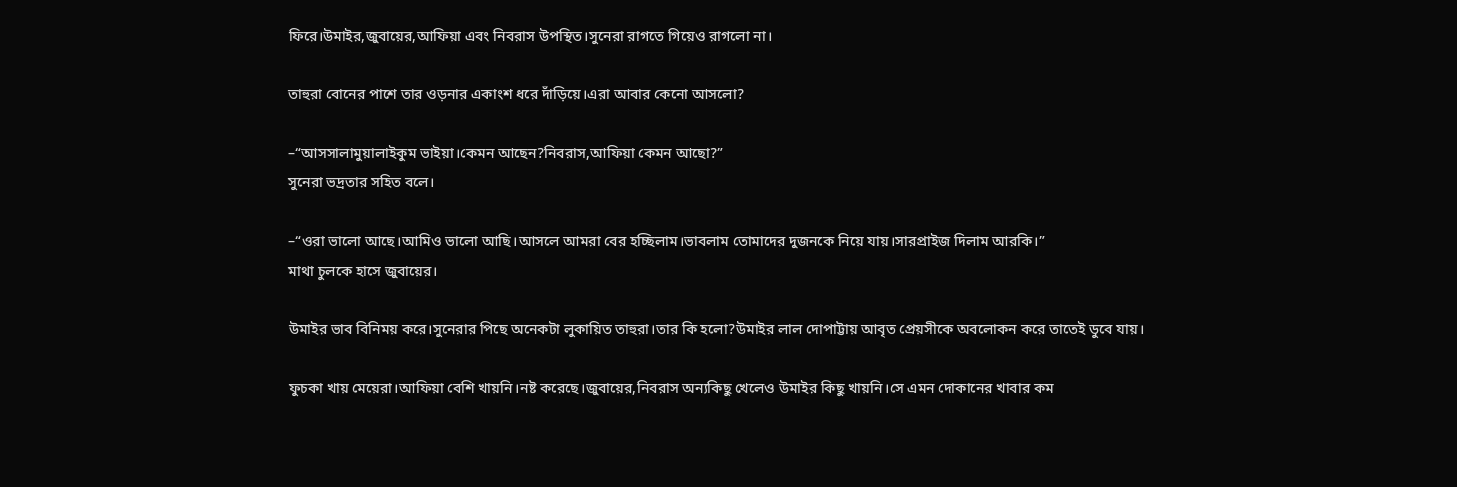ফিরে।উমাইর,জুবায়ের,আফিয়া এবং নিবরাস উপস্থিত।সুনেরা রাগতে গিয়েও রাগলো না।

তাহুরা বোনের পাশে তার ওড়নার একাংশ ধরে দাঁড়িয়ে।এরা আবার কেনো আসলো?

–“আসসালামুয়ালাইকুম ভাইয়া।কেমন আছেন?নিবরাস,আফিয়া কেমন আছো?”
সুনেরা ভদ্রতার সহিত বলে।

–“ওরা ভালো আছে।আমিও ভালো আছি।আসলে আমরা বের হচ্ছিলাম।ভাবলাম তোমাদের দুজনকে নিয়ে যায়।সারপ্রাইজ দিলাম আরকি।”
মাথা চুলকে হাসে জুবায়ের।

উমাইর ভাব বিনিময় করে।সুনেরার পিছে অনেকটা লুকায়িত তাহুরা।তার কি হলো?উমাইর লাল দোপাট্টায় আবৃত প্রেয়সীকে অবলোকন করে তাতেই ডুবে যায়।

ফুচকা খায় মেয়েরা।আফিয়া বেশি খায়নি।নষ্ট করেছে।জুবায়ের,নিবরাস অন্যকিছু খেলেও উমাইর কিছু খায়নি।সে এমন দোকানের খাবার কম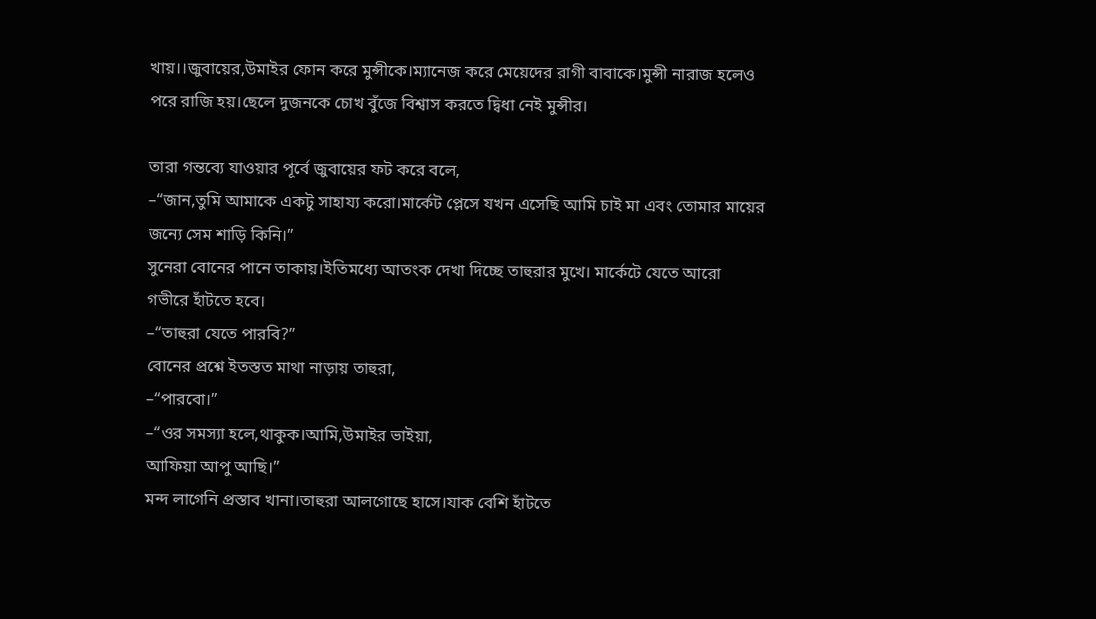খায়।।জুবায়ের,উমাইর ফোন করে মুন্সীকে।ম্যানেজ করে মেয়েদের রাগী বাবাকে।মুন্সী নারাজ হলেও পরে রাজি হয়।ছেলে দুজনকে চোখ বুঁজে বিশ্বাস করতে দ্বিধা নেই মুন্সীর।

তারা গন্তব্যে যাওয়ার পূর্বে জুবায়ের ফট করে বলে,
–“জান,তুমি আমাকে একটু সাহায্য করো।মার্কেট প্লেসে যখন এসেছি আমি চাই মা এবং তোমার মায়ের জন্যে সেম শাড়ি কিনি।”
সুনেরা বোনের পানে তাকায়।ইতিমধ্যে আতংক দেখা দিচ্ছে তাহুরার মুখে। মার্কেটে যেতে আরো গভীরে হাঁটতে হবে।
–“তাহুরা যেতে পারবি?”
বোনের প্রশ্নে ইতস্তত মাথা নাড়ায় তাহুরা,
–“পারবো।”
–“ওর সমস্যা হলে,থাকুক।আমি,উমাইর ভাইয়া,
আফিয়া আপু আছি।”
মন্দ লাগেনি প্রস্তাব খানা।তাহুরা আলগোছে হাসে।যাক বেশি হাঁটতে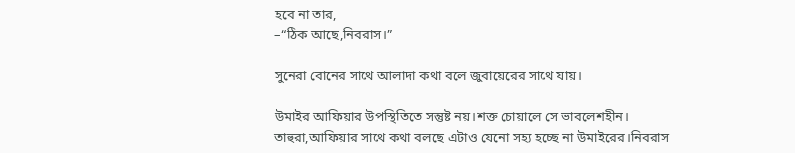হবে না তার,
–“ঠিক আছে,নিবরাস।”

সুনেরা বোনের সাথে আলাদা কথা বলে জুবায়েরের সাথে যায়।

উমাইর আফিয়ার উপস্থিতিতে সন্তুষ্ট নয়।শক্ত চোয়ালে সে ভাবলেশহীন। তাহুরা,আফিয়ার সাথে কথা বলছে এটাও যেনো সহ্য হচ্ছে না উমাইরের।নিবরাস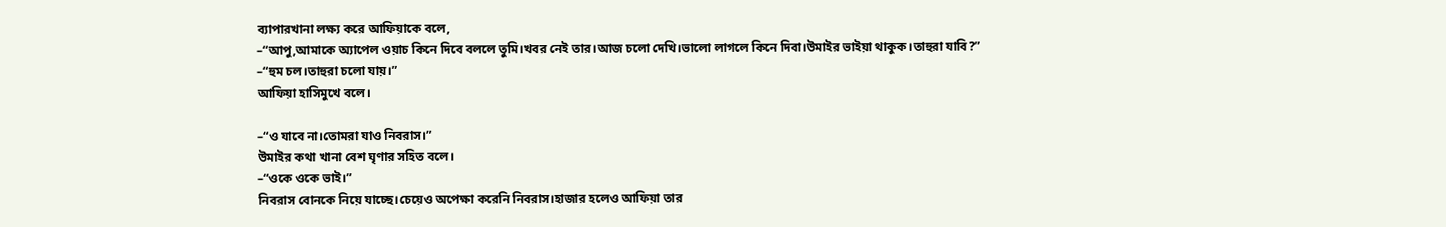ব্যাপারখানা লক্ষ্য করে আফিয়াকে বলে,
–“আপু,আমাকে অ্যাপেল ওয়াচ কিনে দিবে বললে তুমি।খবর নেই তার।আজ চলো দেখি।ভালো লাগলে কিনে দিবা।উমাইর ভাইয়া থাকুক।তাহুরা যাবি?”
–“হুম চল।তাহুরা চলো যায়।”
আফিয়া হাসিমুখে বলে।

–“ও যাবে না।তোমরা যাও নিবরাস।”
উমাইর কথা খানা বেশ ঘৃণার সহিত বলে।
–“ওকে ওকে ভাই।”
নিবরাস বোনকে নিয়ে যাচ্ছে।চেয়েও অপেক্ষা করেনি নিবরাস।হাজার হলেও আফিয়া তার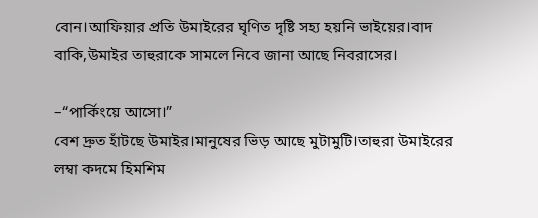বোন।আফিয়ার প্রতি উমাইরের ঘৃণিত দৃষ্টি সহ্য হয়নি ভাইয়ের।বাদ বাকি,উমাইর তাহুরাকে সামলে নিবে জানা আছে নিবরাসের।

–“পার্কিংয়ে আসো।”
বেশ দ্রুত হাঁটছে উমাইর।মানুষের ভিড় আছে মুটামুটি।তাহুরা উমাইরের লম্বা কদমে হিমশিম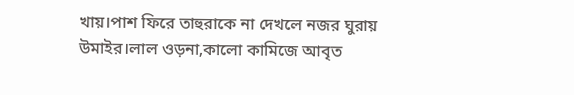খায়।পাশ ফিরে তাহুরাকে না দেখলে নজর ঘুরায় উমাইর।লাল ওড়না,কালো কামিজে আবৃত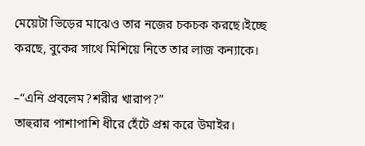মেয়েটা ভিড়ের মাঝেও তার নজের চকচক করছে।ইচ্ছে করছে, বুকের সাথে মিশিয়ে নিতে তার লাজ কন্যাকে।

–“এনি প্রবলেম?শরীর খারাপ?”
তাহুরার পাশাপাশি ধীরে হেঁটে প্রশ্ন করে উমাইর।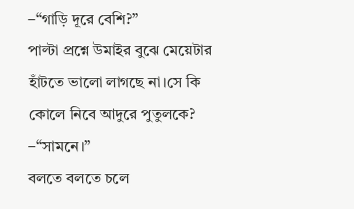–“গাড়ি দূরে বেশি?”
পাল্টা প্রশ্নে উমাইর বুঝে মেয়েটার হাঁটতে ভালো লাগছে না।সে কি কোলে নিবে আদুরে পুতুলকে?
–“সামনে।”
বলতে বলতে চলে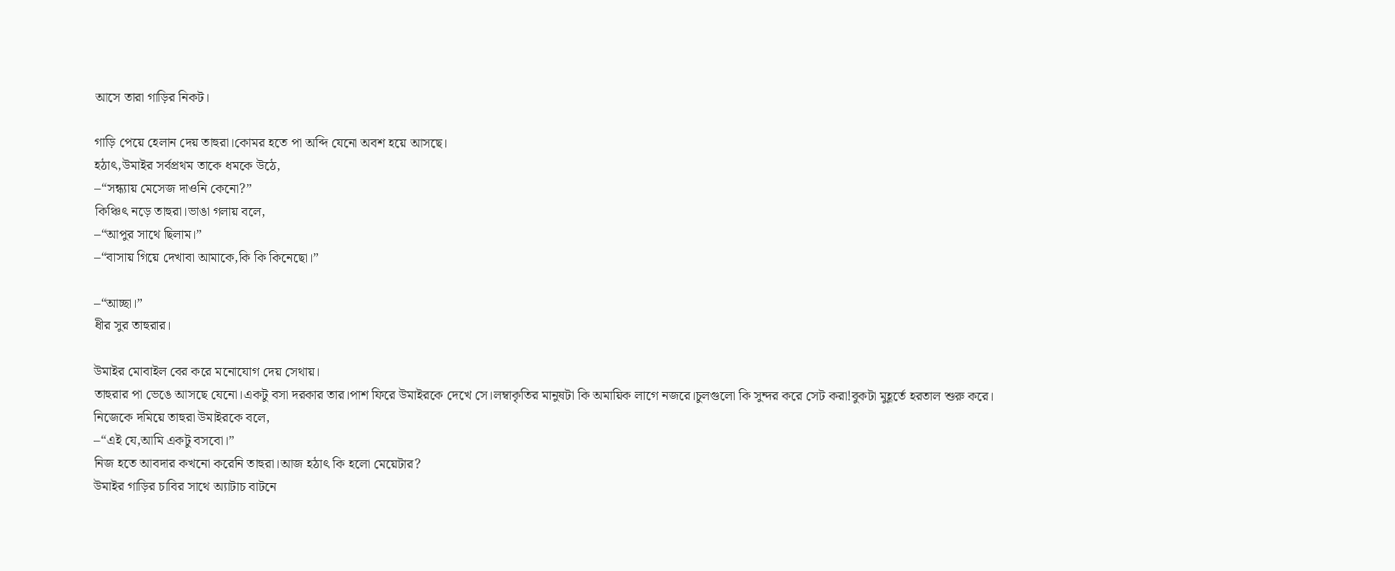আসে তারা গাড়ির নিকট।

গাড়ি পেয়ে হেলান দেয় তাহুরা।কোমর হতে পা অব্দি যেনো অবশ হয়ে আসছে।
হঠাৎ,উমাইর সর্বপ্রথম তাকে ধমকে উঠে,
–“সন্ধ্যায় মেসেজ দাওনি কেনো?”
কিঞ্চিৎ নড়ে তাহুরা।ভাঙা গলায় বলে,
–“আপুর সাথে ছিলাম।”
–“বাসায় গিয়ে দেখাবা আমাকে,কি কি কিনেছো।”

–“আচ্ছা।”
ধীর সুর তাহুরার।

উমাইর মোবাইল বের করে মনোযোগ দেয় সেথায়।
তাহুরার পা ভেঙে আসছে যেনো।একটু বসা দরকার তার।পাশ ফিরে উমাইরকে দেখে সে।লম্বাকৃতির মানুষটা কি অমায়িক লাগে নজরে।চুলগুলো কি সুন্দর করে সেট করা!বুকটা মুহূর্তে হরতাল শুরু করে।
নিজেকে দমিয়ে তাহুরা উমাইরকে বলে,
–“এই যে,আমি একটু বসবো।”
নিজ হতে আবদার কখনো করেনি তাহুরা।আজ হঠাৎ কি হলো মেয়েটার?
উমাইর গাড়ির চাবির সাথে অ্যাটাচ বাটনে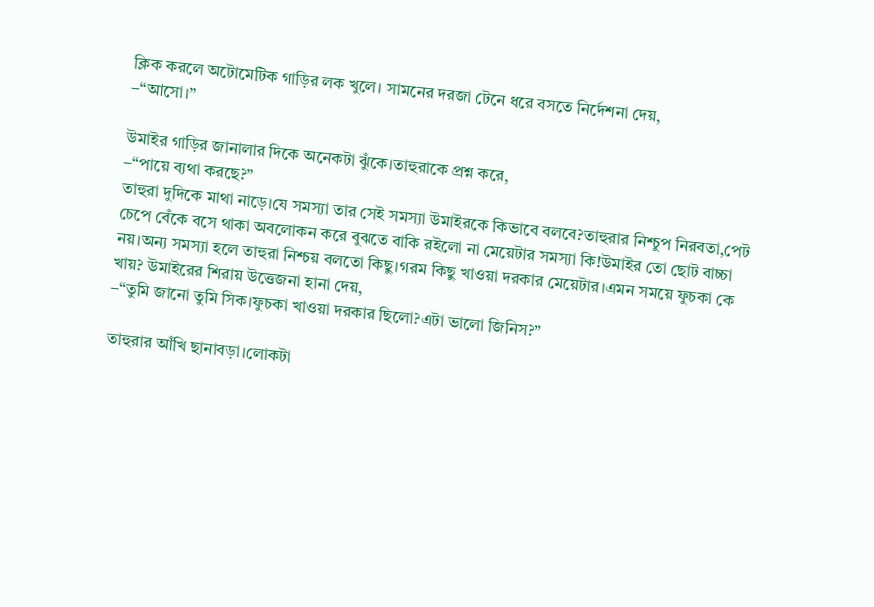ক্লিক করলে অটোমেটিক গাড়ির লক খুলে। সামনের দরজা টেনে ধরে বসতে নির্দেশনা দেয়,
–“আসো।”

উমাইর গাড়ির জানালার দিকে অনেকটা ঝুঁকে।তাহুরাকে প্রশ্ন করে,
–“পায়ে ব্যথা করছে?”
তাহুরা দুদিকে মাথা নাড়ে।যে সমস্যা তার সেই সমস্যা উমাইরকে কিভাবে বলবে?তাহুরার নিশ্চুপ নিরবতা,পেট চেপে বেঁকে বসে থাকা অবলোকন করে বুঝতে বাকি রইলো না মেয়েটার সমস্যা কি!উমাইর তো ছোট বাচ্চা নয়।অন্য সমস্যা হলে তাহুরা নিশ্চয় বলতো কিছু।গরম কিছু খাওয়া দরকার মেয়েটার।এমন সময়ে ফুচকা কে খায়? উমাইরের শিরায় উত্তেজনা হানা দেয়,
–“তুমি জানো তুমি সিক।ফুচকা খাওয়া দরকার ছিলো?এটা ভালো জিনিস?”

তাহুরার আঁখি ছানাবড়া।লোকটা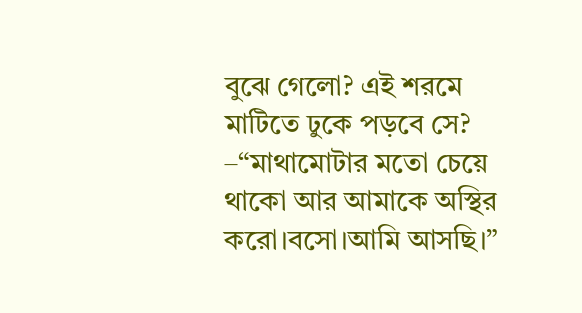বুঝে গেলো? এই শরমে মাটিতে ঢুকে পড়বে সে?
–“মাথামোটার মতো চেয়ে থাকো আর আমাকে অস্থির করো।বসো।আমি আসছি।”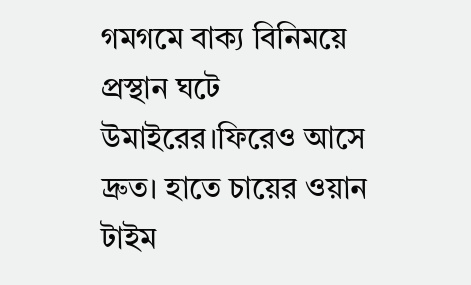গমগমে বাক্য বিনিময়ে প্রস্থান ঘটে উমাইরের।ফিরেও আসে দ্রুত। হাতে চায়ের ওয়ান টাইম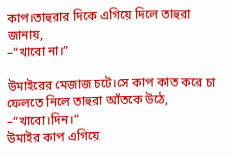কাপ।তাহুরার দিকে এগিয়ে দিলে তাহুরা জানায়,
–“খাবো না।”

উমাইরের মেজাজ চটে।সে কাপ কাত করে চা ফেলতে নিলে তাহুরা আঁতকে উঠে,
–“খাবো।দিন।”
উমাইর কাপ এগিয়ে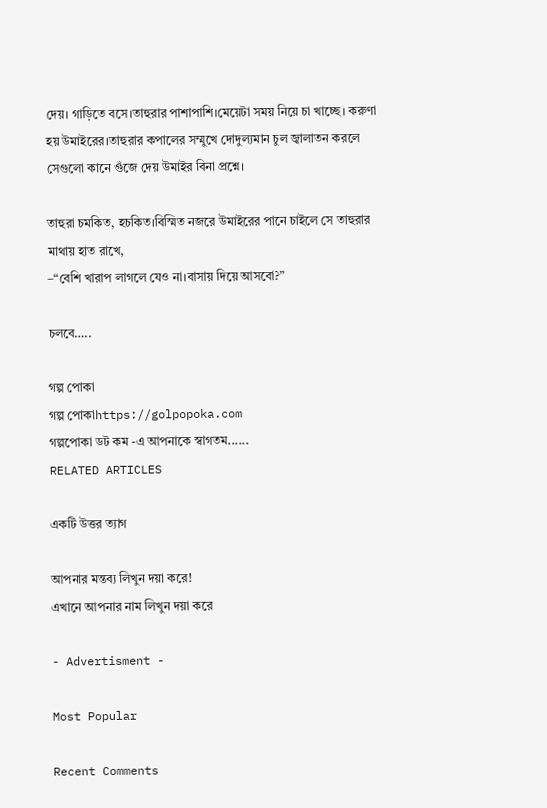দেয়। গাড়িতে বসে।তাহুরার পাশাপাশি।মেয়েটা সময় নিয়ে চা খাচ্ছে। করুণা হয় উমাইরের।তাহুরার কপালের সম্মুখে দোদুল্যমান চুল জ্বালাতন করলে সেগুলো কানে গুঁজে দেয় উমাইর বিনা প্রশ্নে।

তাহুরা চমকিত, হচকিত।বিস্মিত নজরে উমাইরের পানে চাইলে সে তাহুরার মাথায় হাত রাখে,
–“বেশি খারাপ লাগলে যেও না।বাসায় দিয়ে আসবো?”

চলবে…..

গল্প পোকা
গল্প পোকাhttps://golpopoka.com
গল্পপোকা ডট কম -এ আপনাকে স্বাগতম......
RELATED ARTICLES

একটি উত্তর ত্যাগ

আপনার মন্তব্য লিখুন দয়া করে!
এখানে আপনার নাম লিখুন দয়া করে

- Advertisment -

Most Popular

Recent Comments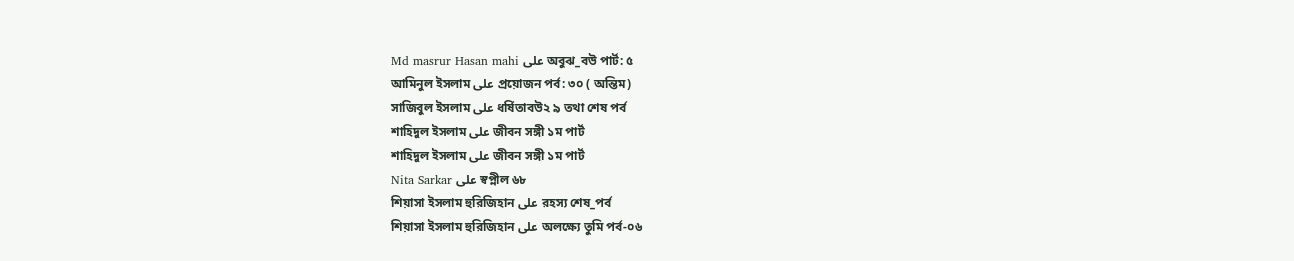Md masrur Hasan mahi على অবুঝ_বউ পার্ট: ৫
আমিনুল ইসলাম على প্রয়োজন পর্ব: ৩০ ( অন্তিম)
সাজিবুল ইসলাম على ধর্ষিতাবউ২ ৯ তথা শেষ পর্ব
শাহিদুল ইসলাম على জীবন সঙ্গী ১ম পার্ট
শাহিদুল ইসলাম على জীবন সঙ্গী ১ম পার্ট
Nita Sarkar على স্বপ্নীল ৬৮
শিয়াসা ইসলাম হুরিজিহান على রহস্য শেষ_পর্ব
শিয়াসা ইসলাম হুরিজিহান على অলক্ষ্যে তুমি পর্ব-০৬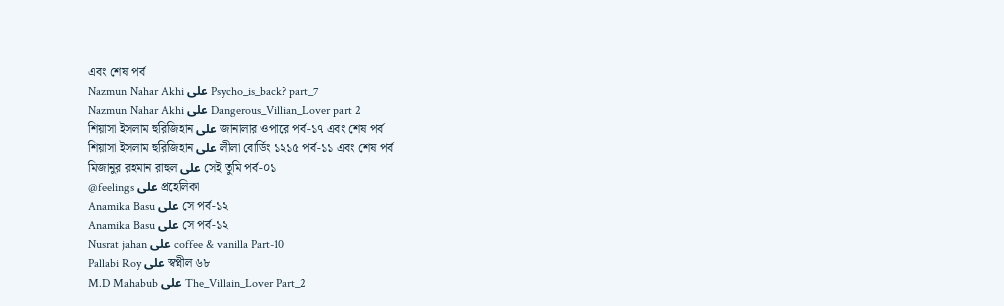এবং শেষ পর্ব
Nazmun Nahar Akhi على Psycho_is_back? part_7
Nazmun Nahar Akhi على Dangerous_Villian_Lover part 2
শিয়াসা ইসলাম হুরিজিহান على জানালার ওপারে পর্ব-১৭ এবং শেষ পর্ব
শিয়াসা ইসলাম হুরিজিহান على লীলা বোর্ডিং ১২১৫ পর্ব-১১ এবং শেষ পর্ব
মিজানুর রহমান রাহুল على সেই তুমি পর্ব-০১
@feelings على প্রহেলিকা
Anamika Basu على সে পর্ব-১২
Anamika Basu على সে পর্ব-১২
Nusrat jahan على coffee & vanilla Part-10
Pallabi Roy على স্বপ্নীল ৬৮
M.D Mahabub على The_Villain_Lover Part_2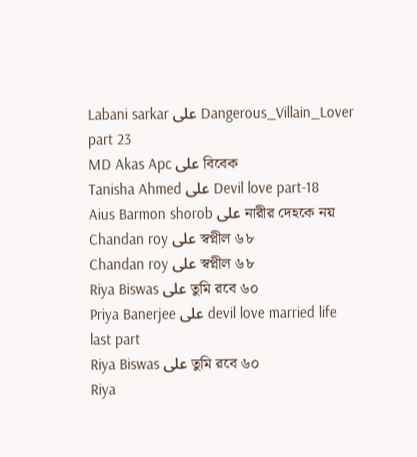Labani sarkar على Dangerous_Villain_Lover part 23
MD Akas Apc على বিবেক
Tanisha Ahmed على Devil love part-18
Aius Barmon shorob على নারীর দেহকে নয়
Chandan roy على স্বপ্নীল ৬৮
Chandan roy على স্বপ্নীল ৬৮
Riya Biswas على তুমি রবে ৬০
Priya Banerjee على devil love married life last part
Riya Biswas على তুমি রবে ৬০
Riya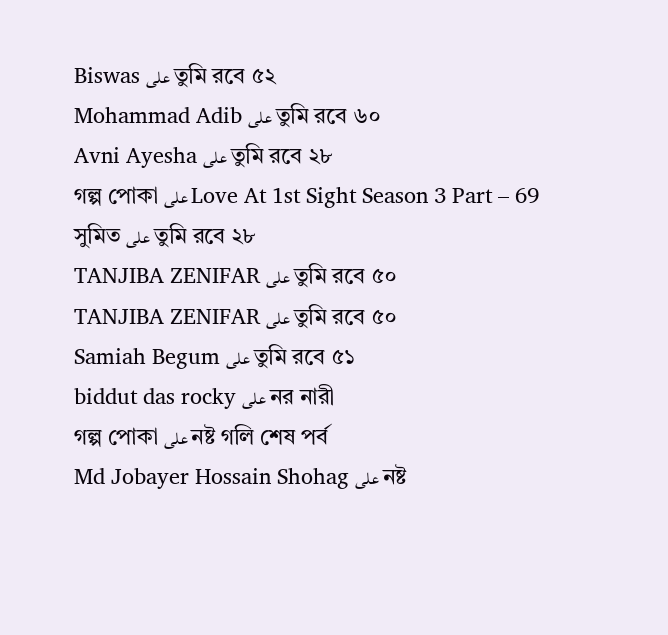Biswas على তুমি রবে ৫২
Mohammad Adib على তুমি রবে ৬০
Avni Ayesha على তুমি রবে ২৮
গল্প পোকা على Love At 1st Sight Season 3 Part – 69
সুমিত على তুমি রবে ২৮
TANJIBA ZENIFAR على তুমি রবে ৫০
TANJIBA ZENIFAR على তুমি রবে ৫০
Samiah Begum على তুমি রবে ৫১
biddut das rocky على নর নারী
গল্প পোকা على নষ্ট গলি শেষ পর্ব
Md Jobayer Hossain Shohag على নষ্ট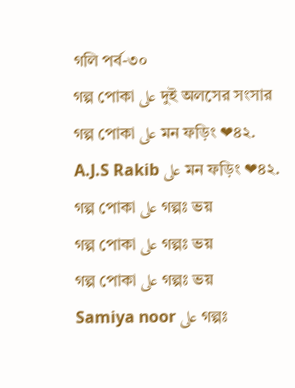গলি পর্ব-৩০
গল্প পোকা على দুই অলসের সংসার
গল্প পোকা على মন ফড়িং ❤৪২.
A.J.S Rakib على মন ফড়িং ❤৪২.
গল্প পোকা على গল্পঃ ভয়
গল্প পোকা على গল্পঃ ভয়
গল্প পোকা على গল্পঃ ভয়
Samiya noor على গল্পঃ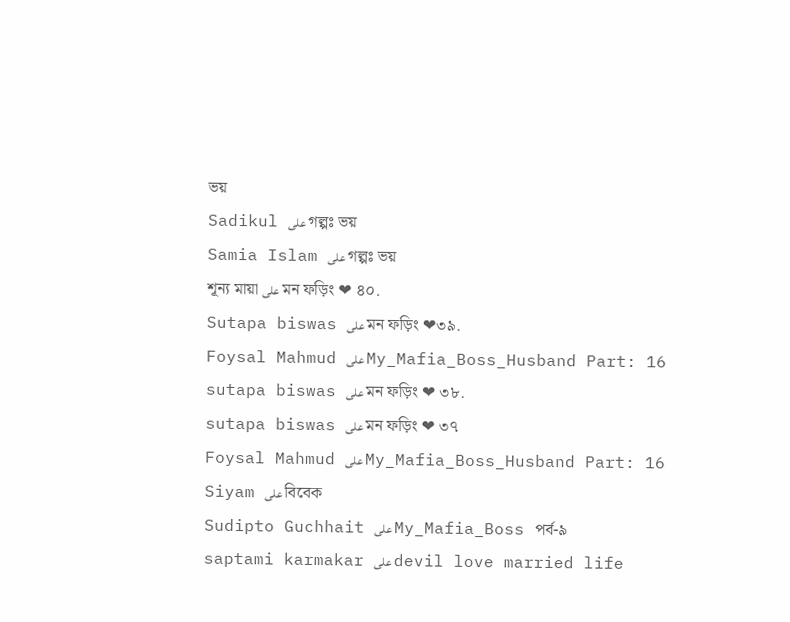ভয়
Sadikul على গল্পঃ ভয়
Samia Islam على গল্পঃ ভয়
শূন্য মায়া على মন ফড়িং ❤ ৪০.
Sutapa biswas على মন ফড়িং ❤৩৯.
Foysal Mahmud على My_Mafia_Boss_Husband Part: 16
sutapa biswas على মন ফড়িং ❤ ৩৮.
sutapa biswas على মন ফড়িং ❤ ৩৭
Foysal Mahmud على My_Mafia_Boss_Husband Part: 16
Siyam على বিবেক
Sudipto Guchhait على My_Mafia_Boss পর্ব-৯
saptami karmakar على devil love married life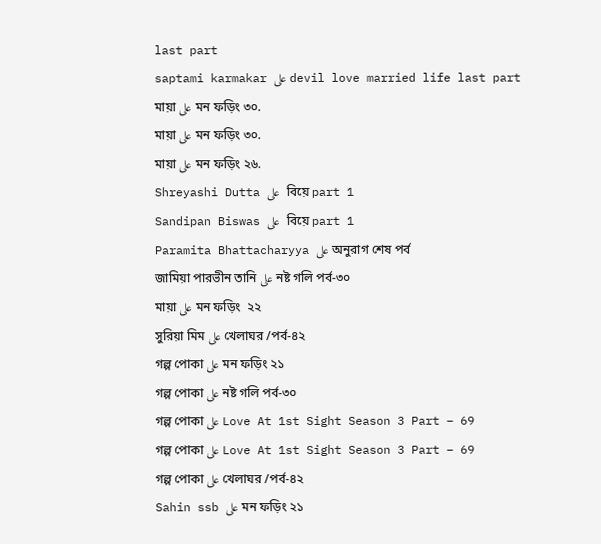last part
saptami karmakar على devil love married life last part
মায়া على মন ফড়িং ৩০.
মায়া على মন ফড়িং ৩০.
মায়া على মন ফড়িং ২৬.
Shreyashi Dutta على  বিয়ে part 1
Sandipan Biswas على  বিয়ে part 1
Paramita Bhattacharyya على অনুরাগ শেষ পর্ব
জামিয়া পারভীন তানি على নষ্ট গলি পর্ব-৩০
মায়া على মন ফড়িং  ২২
সুরিয়া মিম على খেলাঘর /পর্ব-৪২
গল্প পোকা على মন ফড়িং ২১
গল্প পোকা على নষ্ট গলি পর্ব-৩০
গল্প পোকা على Love At 1st Sight Season 3 Part – 69
গল্প পোকা على Love At 1st Sight Season 3 Part – 69
গল্প পোকা على খেলাঘর /পর্ব-৪২
Sahin ssb على মন ফড়িং ২১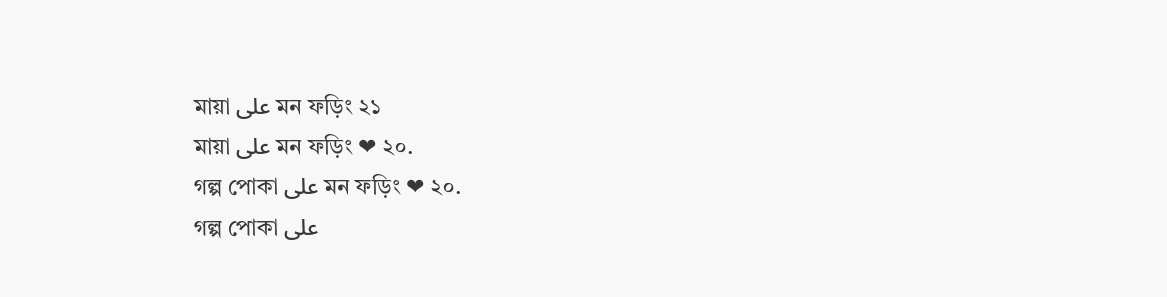মায়া على মন ফড়িং ২১
মায়া على মন ফড়িং ❤ ২০.
গল্প পোকা على মন ফড়িং ❤ ২০.
গল্প পোকা على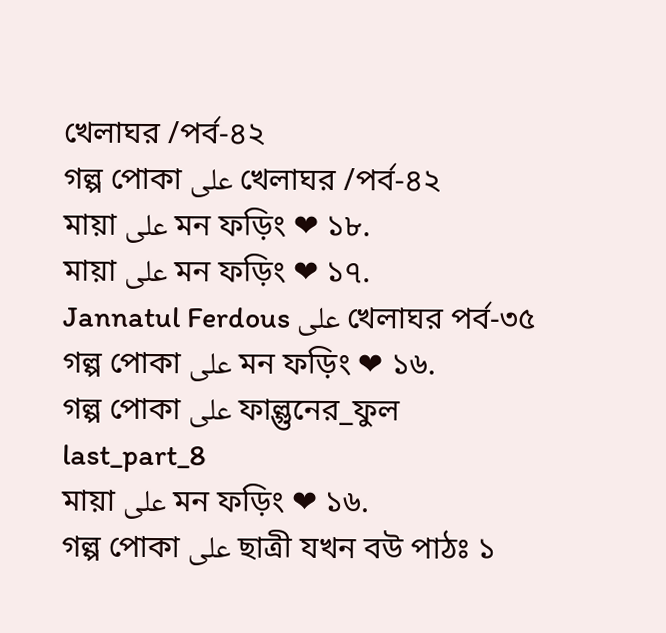খেলাঘর /পর্ব-৪২
গল্প পোকা على খেলাঘর /পর্ব-৪২
মায়া على মন ফড়িং ❤ ১৮.
মায়া على মন ফড়িং ❤ ১৭.
Jannatul Ferdous على খেলাঘর পর্ব-৩৫
গল্প পোকা على মন ফড়িং ❤ ১৬.
গল্প পোকা على ফাল্গুনের_ফুল last_part_8
মায়া على মন ফড়িং ❤ ১৬.
গল্প পোকা على ছাত্রী যখন বউ পাঠঃ ১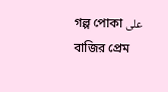গল্প পোকা على বাজির প্রেম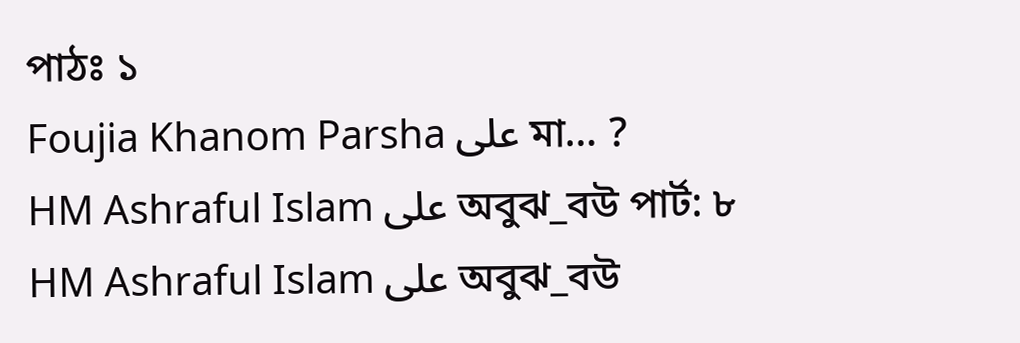পাঠঃ ১
Foujia Khanom Parsha على মা… ?
HM Ashraful Islam على অবুঝ_বউ পার্ট: ৮
HM Ashraful Islam على অবুঝ_বউ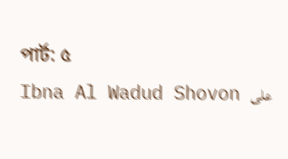পার্ট: ৫
Ibna Al Wadud Shovon على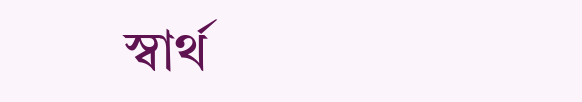স্বার্থ